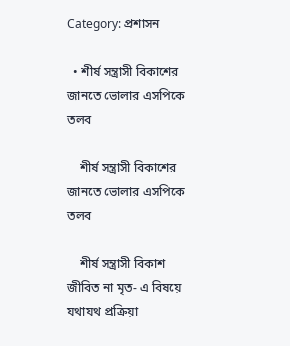Category: প্রশাসন

  • শীর্ষ সন্ত্রাসী বিকাশের জানতে ভোলার এসপিকে তলব

    শীর্ষ সন্ত্রাসী বিকাশের জানতে ভোলার এসপিকে তলব

    শীর্ষ সন্ত্রাসী বিকাশ জীবিত না মৃত- এ বিষয়ে যথাযথ প্রক্রিয়া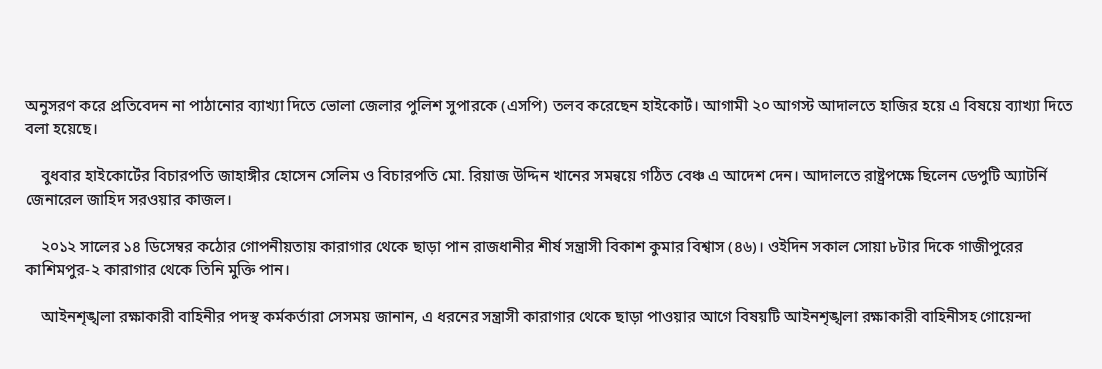অনুসরণ করে প্রতিবেদন না পাঠানোর ব্যাখ্যা দিতে ভোলা জেলার পুলিশ সুপারকে (এসপি) তলব করেছেন হাইকোর্ট। আগামী ২০ আগস্ট আদালতে হাজির হয়ে এ বিষয়ে ব্যাখ্যা দিতে বলা হয়েছে।

    বুধবার হাইকোর্টের বিচারপতি জাহাঙ্গীর হোসেন সেলিম ও বিচারপতি মো. রিয়াজ উদ্দিন খানের সমন্বয়ে গঠিত বেঞ্চ এ আদেশ দেন। আদালতে রাষ্ট্রপক্ষে ছিলেন ডেপুটি অ্যাটর্নি জেনারেল জাহিদ সরওয়ার কাজল।

    ২০১২ সালের ১৪ ডিসেম্বর কঠোর গোপনীয়তায় কারাগার থেকে ছাড়া পান রাজধানীর শীর্ষ সন্ত্রাসী বিকাশ কুমার বিশ্বাস (৪৬)। ওইদিন সকাল সোয়া ৮টার দিকে গাজীপুরের কাশিমপুর-২ কারাগার থেকে তিনি মুক্তি পান।

    আইনশৃঙ্খলা রক্ষাকারী বাহিনীর পদস্থ কর্মকর্তারা সেসময় জানান, এ ধরনের সন্ত্রাসী কারাগার থেকে ছাড়া পাওয়ার আগে বিষয়টি আইনশৃঙ্খলা রক্ষাকারী বাহিনীসহ গোয়েন্দা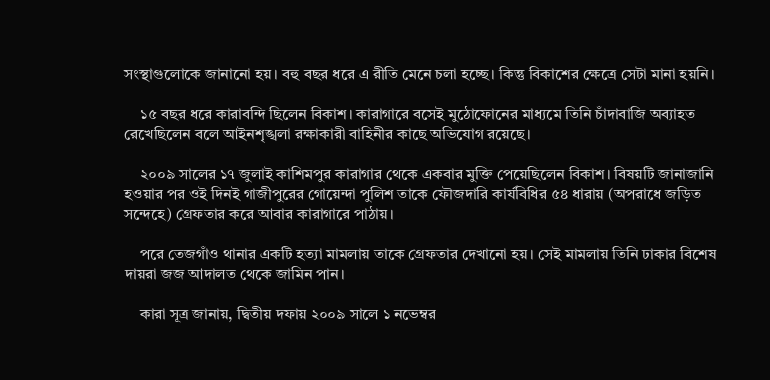সংস্থাগুলোকে জানানো হয়। বহু বছর ধরে এ রীতি মেনে চলা হচ্ছে। কিন্তু বিকাশের ক্ষেত্রে সেটা মানা হয়নি।

    ১৫ বছর ধরে কারাবন্দি ছিলেন বিকাশ। কারাগারে বসেই মুঠোফোনের মাধ্যমে তিনি চাঁদাবাজি অব্যাহত রেখেছিলেন বলে আইনশৃঙ্খলা রক্ষাকারী বাহিনীর কাছে অভিযোগ রয়েছে।

    ২০০৯ সালের ১৭ জুলাই কাশিমপুর কারাগার থেকে একবার মুক্তি পেয়েছিলেন বিকাশ। বিষয়টি জানাজানি হওয়ার পর ওই দিনই গাজীপুরের গোয়েন্দা পুলিশ তাকে ফৌজদারি কার্যবিধির ৫৪ ধারায় (অপরাধে জড়িত সন্দেহে) গ্রেফতার করে আবার কারাগারে পাঠায়।

    পরে তেজগাঁও থানার একটি হত্যা মামলায় তাকে গ্রেফতার দেখানো হয়। সেই মামলায় তিনি ঢাকার বিশেষ দায়রা জজ আদালত থেকে জামিন পান।

    কারা সূত্র জানায়, দ্বিতীয় দফায় ২০০৯ সালে ১ নভেম্বর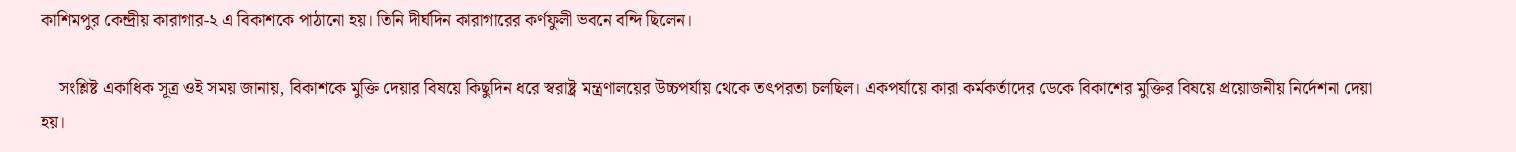কাশিমপুর কেন্দ্রীয় কারাগার-২ এ বিকাশকে পাঠানো হয়। তিনি দীর্ঘদিন কারাগারের কর্ণফুলী ভবনে বন্দি ছিলেন।

    সংশ্লিষ্ট একাধিক সূত্র ওই সময় জানায়, বিকাশকে মুক্তি দেয়ার বিষয়ে কিছুদিন ধরে স্বরাষ্ট্র মন্ত্রণালয়ের উচ্চপর্যায় থেকে তৎপরতা চলছিল। একপর্যায়ে কারা কর্মকর্তাদের ডেকে বিকাশের মুক্তির বিষয়ে প্রয়োজনীয় নির্দেশনা দেয়া হয়।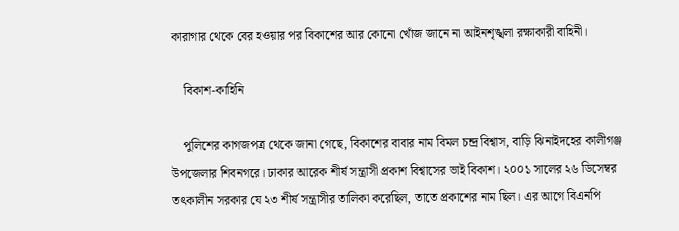কারাগার থেকে বের হওয়ার পর বিকাশের আর কোনো খোঁজ জানে না আইনশৃঙ্খলা রক্ষাকারী বাহিনী।

    বিকাশ-কাহিনি

    পুলিশের কাগজপত্র থেকে জানা গেছে, বিকাশের বাবার নাম বিমল চন্দ্র বিশ্বাস, বাড়ি ঝিনাইদহের কালীগঞ্জ উপজেলার শিবনগরে। ঢাকার আরেক শীর্ষ সন্ত্রাসী প্রকাশ বিশ্বাসের ভাই বিকাশ। ২০০১ সালের ২৬ ডিসেম্বর তৎকালীন সরকার যে ২৩ শীর্ষ সন্ত্রাসীর তালিকা করেছিল, তাতে প্রকাশের নাম ছিল। এর আগে বিএনপি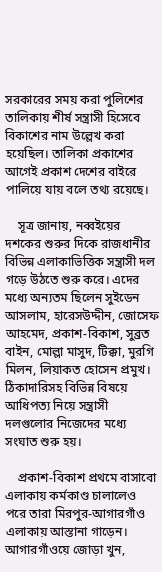সরকারের সময় করা পুলিশের তালিকায় শীর্ষ সন্ত্রাসী হিসেবে বিকাশের নাম উল্লেখ করা হয়েছিল। তালিকা প্রকাশের আগেই প্রকাশ দেশের বাইরে পালিয়ে যায় বলে তথ্য রয়েছে।

    সূত্র জানায়, নব্বইয়ের দশকের শুরুর দিকে রাজধানীর বিভিন্ন এলাকাভিত্তিক সন্ত্রাসী দল গড়ে উঠতে শুরু করে। এদের মধ্যে অন্যতম ছিলেন সুইডেন আসলাম, হারেসউদ্দীন, জোসেফ আহমেদ, প্রকাশ-বিকাশ, সুব্রত বাইন, মোল্লা মাসুদ, টিক্কা, মুরগি মিলন, লিয়াকত হোসেন প্রমুখ। ঠিকাদারিসহ বিভিন্ন বিষয়ে আধিপত্য নিয়ে সন্ত্রাসী দলগুলোর নিজেদের মধ্যে সংঘাত শুরু হয়।

    প্রকাশ-বিকাশ প্রথমে বাসাবো এলাকায় কর্মকাণ্ড চালালেও পরে তারা মিরপুর-আগারগাঁও এলাকায় আস্তানা গাড়েন। আগারগাঁওয়ে জোড়া খুন,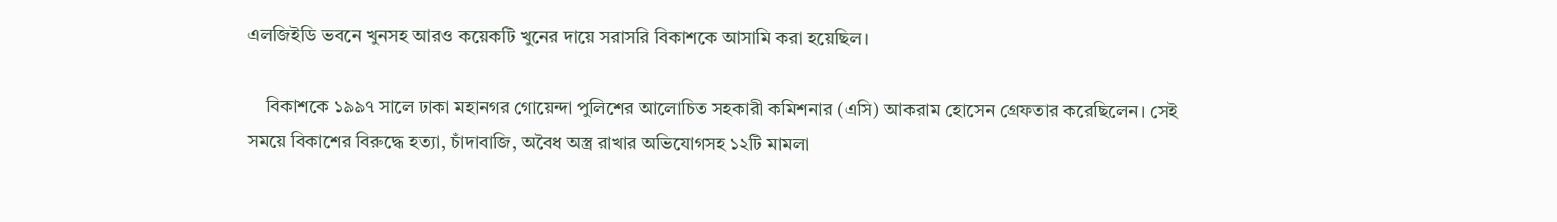এলজিইডি ভবনে খুনসহ আরও কয়েকটি খুনের দায়ে সরাসরি বিকাশকে আসামি করা হয়েছিল।

    বিকাশকে ১৯৯৭ সালে ঢাকা মহানগর গোয়েন্দা পুলিশের আলোচিত সহকারী কমিশনার (এসি) আকরাম হোসেন গ্রেফতার করেছিলেন। সেই সময়ে বিকাশের বিরুদ্ধে হত্যা, চাঁদাবাজি, অবৈধ অস্ত্র রাখার অভিযোগসহ ১২টি মামলা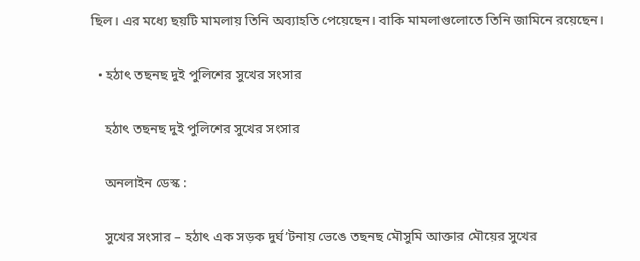ছিল। এর মধ্যে ছয়টি মামলায় তিনি অব্যাহতি পেয়েছেন। বাকি মামলাগুলোতে তিনি জামিনে রয়েছেন।

  • হঠাৎ তছনছ দুই পুলিশের সুখের সংসার

    হঠাৎ তছনছ দুই পুলিশের সুখের সংসার

    অনলাইন ডেস্ক :

    সুখের সংসার – হঠাৎ এক সড়ক দুর্ঘ’টনায় ভেঙে তছনছ মৌসুমি আক্তার মৌয়ের সুখের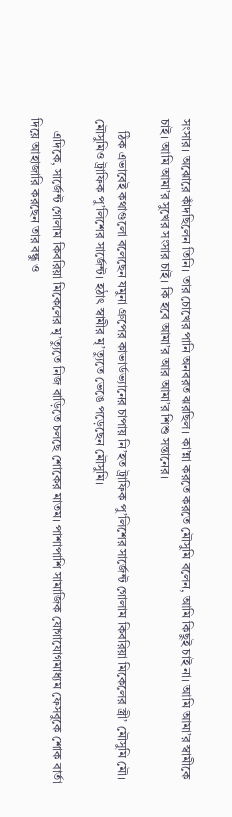সংসার। অঝোরে কাঁদছিলেন তিনি। তার চোখের পানি অনবরত ঝরছিল। কা’ন্না করতে করতে মৌসুমি বলেন, আমি কিছুই চাই না। আমি আমা’র স্বামীকে চাই। আমি আমা’র সুখের সংসার চাই। কি হবে আমা’র আর আমা’র শিশু সন্তানের।

    ঠিক এভাবেই কথাগুলো বলেছেন যমুনা গ্রুপের কাভার্ডভ্যানের চাপায় নি’হত ট্রাফিক পু’লিশের সার্জেন্ট গোলাম কিবরিয়া মিকেলের স্ত্রী’ মৌসুমি মৌ। মৌসুমিও ট্রাফিক পু’লিশের সার্জেন্ট। হঠাৎ স্বামীর মৃ’ত্যুতে ভেঙে পড়েছেন মৌসুমি।

    এদিকে, সার্জেন্ট গোলাম কিবরিয়া মিকেলের মৃ’ত্যুতে নিজ বাড়িতে চলছে শোকের মাতম। পাশাপাশি সামাজিক যোগাযোগমাধ্যম ফেসবুকে শোক বার্তা দিয়ে আহাজারি করছেন তার বন্ধু ও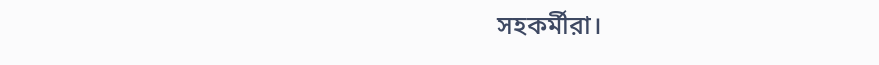সহকর্মীরা।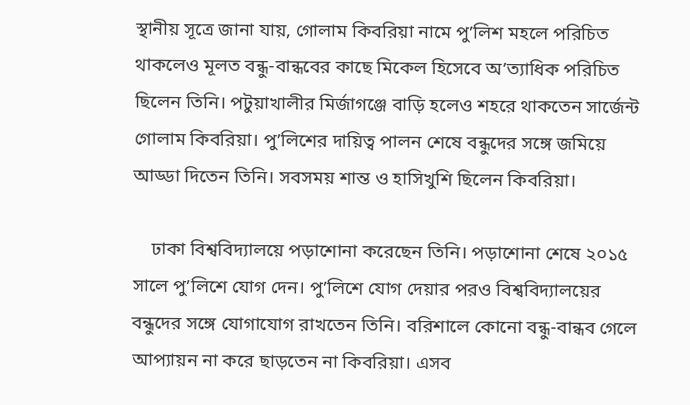স্থানীয় সূত্রে জানা যায়, গোলাম কিবরিয়া নামে পু’লিশ মহলে পরিচিত থাকলেও মূলত বন্ধু-বান্ধবের কাছে মিকেল হিসেবে অ’ত্যাধিক পরিচিত ছিলেন তিনি। পটুয়াখালীর মির্জাগঞ্জে বাড়ি হলেও শহরে থাকতেন সার্জেন্ট গোলাম কিবরিয়া। পু’লিশের দায়িত্ব পালন শেষে বন্ধুদের সঙ্গে জমিয়ে আড্ডা দিতেন তিনি। সবসময় শান্ত ও হাসিখুশি ছিলেন কিবরিয়া।

    ঢাকা বিশ্ববিদ্যালয়ে পড়াশোনা করেছেন তিনি। পড়াশোনা শেষে ২০১৫ সালে পু’লিশে যোগ দেন। পু’লিশে যোগ দেয়ার পরও বিশ্ববিদ্যালয়ের বন্ধুদের সঙ্গে যোগাযোগ রাখতেন তিনি। বরিশালে কোনো বন্ধু-বান্ধব গেলে আপ্যায়ন না করে ছাড়তেন না কিবরিয়া। এসব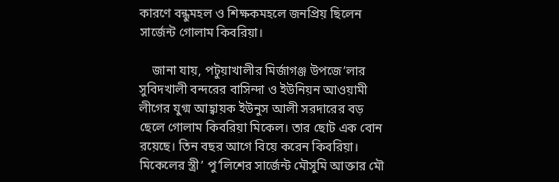কারণে বন্ধুমহল ও শিক্ষকমহলে জনপ্রিয় ছিলেন সার্জেন্ট গোলাম কিবরিয়া।

    জানা যায়, পটুয়াখালীর মির্জাগঞ্জ উপজে’লার সুবিদখালী বন্দরের বাসিন্দা ও ইউনিয়ন আওয়ামী লীগের যুগ্ম আহ্বায়ক ইউনুস আলী সরদারের বড় ছেলে গোলাম কিবরিয়া মিকেল। তার ছোট এক বোন রয়েছে। তিন বছর আগে বিয়ে করেন কিবরিয়া। মিকেলের স্ত্রী’ পু’লিশের সার্জেন্ট মৌসুমি আক্তার মৌ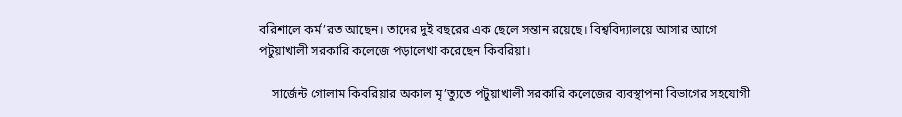বরিশালে কর্ম’রত আছেন। তাদের দুই বছরের এক ছেলে সন্তান রয়েছে। বিশ্ববিদ্যালয়ে আসার আগে পটুয়াখালী সরকারি কলেজে পড়ালেখা করেছেন কিবরিয়া।

    সার্জেন্ট গোলাম কিবরিয়ার অকাল মৃ’ত্যুতে পটুয়াখালী সরকারি কলেজের ব্যবস্থাপনা বিভাগের সহযোগী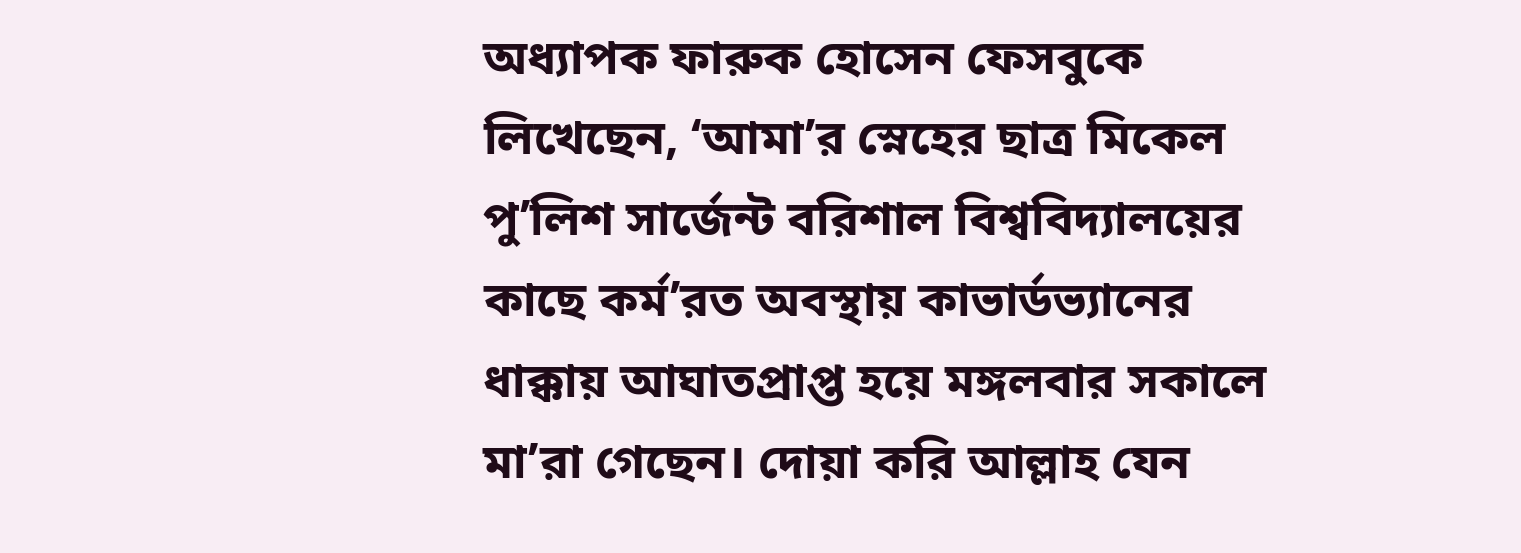অধ্যাপক ফারুক হোসেন ফেসবুকে লিখেছেন, ‘আমা’র স্নেহের ছাত্র মিকেল পু’লিশ সার্জেন্ট বরিশাল বিশ্ববিদ্যালয়ের কাছে কর্ম’রত অবস্থায় কাভার্ডভ্যানের ধাক্কায় আঘাতপ্রাপ্ত হয়ে মঙ্গলবার সকালে মা’রা গেছেন। দোয়া করি আল্লাহ যেন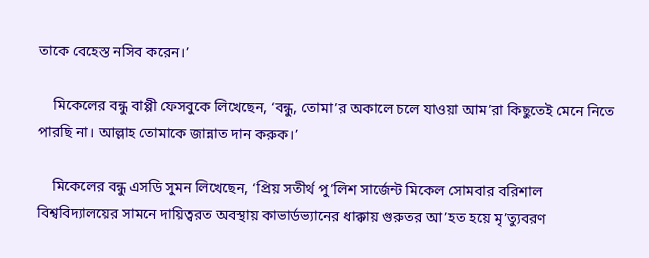তাকে বেহেস্ত নসিব করেন।’

    মিকেলের বন্ধু বাপ্পী ফেসবুকে লিখেছেন, ‘বন্ধু, তোমা’র অকালে চলে যাওয়া আম’রা কিছুতেই মেনে নিতে পারছি না। আল্লাহ তোমাকে জান্নাত দান করুক।’

    মিকেলের বন্ধু এসডি সুমন লিখেছেন, ‘প্রিয় সতীর্থ পু’লিশ সার্জেন্ট মিকেল সোমবার বরিশাল বিশ্ববিদ্যালয়ের সামনে দায়িত্বরত অবস্থায় কাভার্ডভ্যানের ধাক্কায় গুরুতর আ’হত হয়ে মৃ’ত্যুবরণ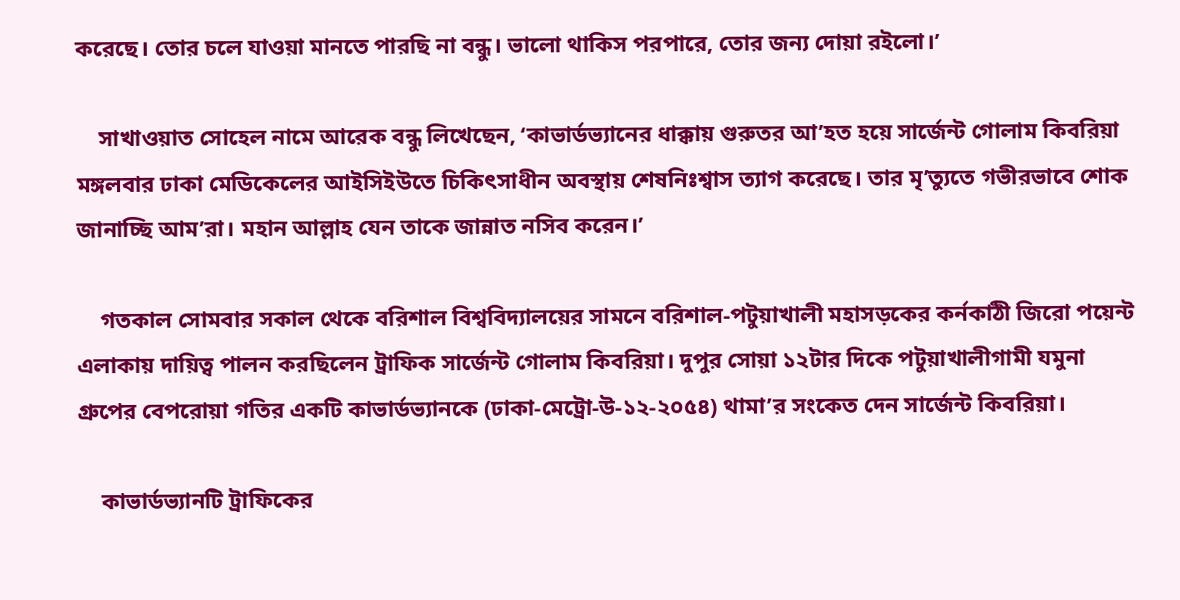করেছে। তোর চলে যাওয়া মানতে পারছি না বন্ধু। ভালো থাকিস পরপারে, তোর জন্য দোয়া রইলো।’

    সাখাওয়াত সোহেল নামে আরেক বন্ধু লিখেছেন, ‘কাভার্ডভ্যানের ধাক্কায় গুরুতর আ’হত হয়ে সার্জেন্ট গোলাম কিবরিয়া মঙ্গলবার ঢাকা মেডিকেলের আইসিইউতে চিকিৎসাধীন অবস্থায় শেষনিঃশ্বাস ত্যাগ করেছে। তার মৃ’ত্যুতে গভীরভাবে শোক জানাচ্ছি আম’রা। মহান আল্লাহ যেন তাকে জান্নাত নসিব করেন।’

    গতকাল সোমবার সকাল থেকে বরিশাল বিশ্ববিদ্যালয়ের সামনে বরিশাল-পটুয়াখালী মহাসড়কের কর্নকাঠী জিরো পয়েন্ট এলাকায় দায়িত্ব পালন করছিলেন ট্রাফিক সার্জেন্ট গোলাম কিবরিয়া। দুপুর সোয়া ১২টার দিকে পটুয়াখালীগামী যমুনা গ্রুপের বেপরোয়া গতির একটি কাভার্ডভ্যানকে (ঢাকা-মেট্রো-উ-১২-২০৫৪) থামা’র সংকেত দেন সার্জেন্ট কিবরিয়া।

    কাভার্ডভ্যানটি ট্রাফিকের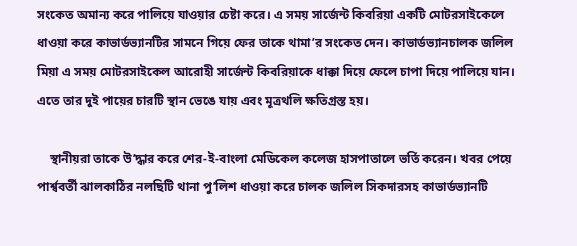সংকেত অমান্য করে পালিয়ে যাওয়ার চেষ্টা করে। এ সময় সার্জেন্ট কিবরিয়া একটি মোটরসাইকেলে ধাওয়া করে কাভার্ডভ্যানটির সামনে গিয়ে ফের তাকে থামা’র সংকেত দেন। কাভার্ডভ্যানচালক জলিল মিয়া এ সময় মোটরসাইকেল আরোহী সার্জেন্ট কিবরিয়াকে ধাক্কা দিয়ে ফেলে চাপা দিয়ে পালিয়ে যান। এতে তার দুই পায়ের চারটি স্থান ভেঙে যায় এবং মূত্রথলি ক্ষতিগ্রস্ত হয়।

    স্থানীয়রা তাকে উ’দ্ধার করে শের-ই-বাংলা মেডিকেল কলেজ হাসপাতালে ভর্তি করেন। খবর পেয়ে পার্শ্ববর্তী ঝালকাঠির নলছিটি থানা পু’লিশ ধাওয়া করে চালক জলিল সিকদারসহ কাভার্ডভ্যানটি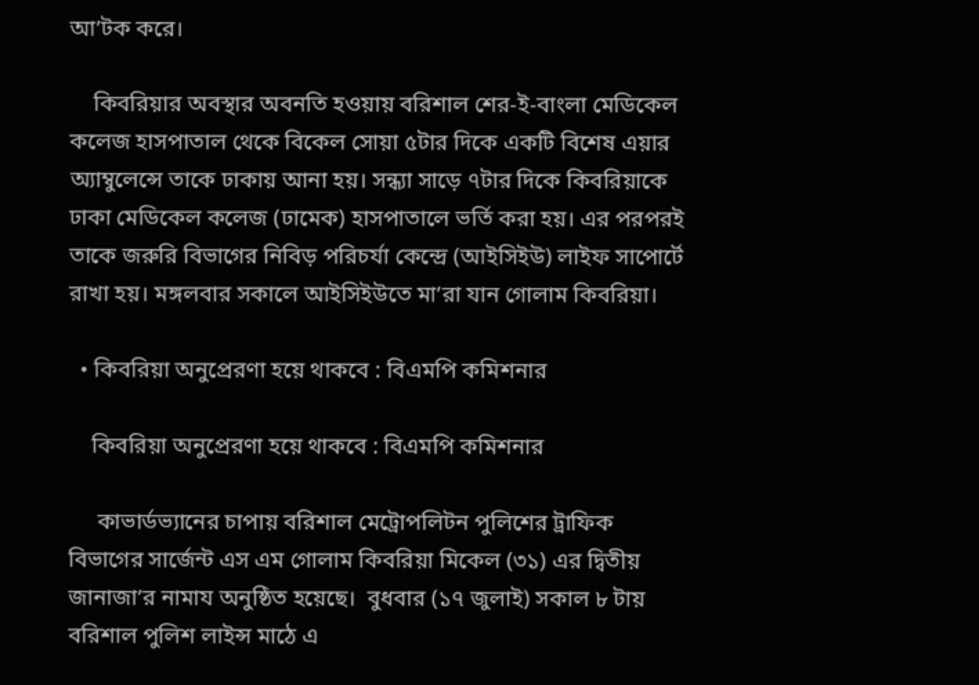আ’টক করে।

    কিবরিয়ার অবস্থার অবনতি হওয়ায় বরিশাল শের-ই-বাংলা মেডিকেল কলেজ হাসপাতাল থেকে বিকেল সোয়া ৫টার দিকে একটি বিশেষ এয়ার অ্যাম্বুলেন্সে তাকে ঢাকায় আনা হয়। সন্ধ্যা সাড়ে ৭টার দিকে কিবরিয়াকে ঢাকা মেডিকেল কলেজ (ঢামেক) হাসপাতালে ভর্তি করা হয়। এর পরপরই তাকে জরুরি বিভাগের নিবিড় পরিচর্যা কেন্দ্রে (আইসিইউ) লাইফ সাপোর্টে রাখা হয়। মঙ্গলবার সকালে আইসিইউতে মা’রা যান গোলাম কিবরিয়া।

  • কিবরিয়া অনুপ্রেরণা হয়ে থাকবে : বিএমপি কমিশনার

    কিবরিয়া অনুপ্রেরণা হয়ে থাকবে : বিএমপি কমিশনার

     কাভার্ডভ্যানের চাপায় বরিশাল মেট্রোপলিটন পুলিশের ট্রাফিক বিভাগের সার্জেন্ট এস এম গোলাম কিবরিয়া মিকেল (৩১) এর দ্বিতীয় জানাজা’র নামায অনুষ্ঠিত হয়েছে।  বুধবার (১৭ জুলাই) সকাল ৮ টায় বরিশাল পুলিশ লাইন্স মাঠে এ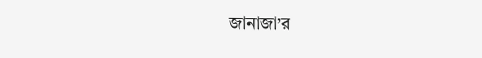জানাজা’র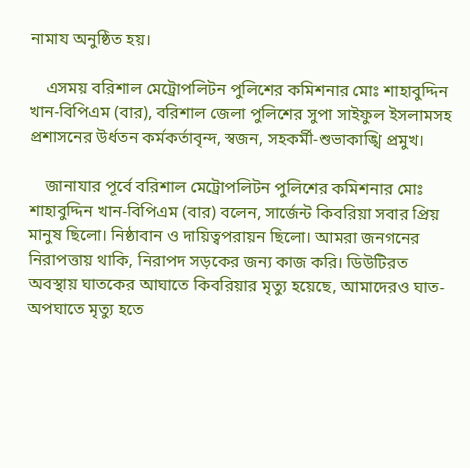নামায অনুষ্ঠিত হয়।

    এসময় বরিশাল মেট্রোপলিটন পুলিশের কমিশনার মোঃ শাহাবুদ্দিন খান-বিপিএম (বার), বরিশাল জেলা পুলিশের সুপা সাইফুল ইসলামসহ প্রশাসনের উর্ধতন কর্মকর্তাবৃন্দ, স্বজন, সহকর্মী-শুভাকাঙ্খি প্রমুখ।

    জানাযার পূর্বে বরিশাল মেট্রোপলিটন পুলিশের কমিশনার মোঃ শাহাবুদ্দিন খান-বিপিএম (বার) বলেন, সার্জেন্ট কিবরিয়া সবার প্রিয় মানুষ ছিলো। নিষ্ঠাবান ও দায়িত্বপরায়ন ছিলো। আমরা জনগনের নিরাপত্তায় থাকি, নিরাপদ সড়কের জন্য কাজ করি। ডিউটিরত অবস্থায় ঘাতকের আঘাতে কিবরিয়ার মৃত্যু হয়েছে, আমাদেরও ঘাত-অপঘাতে মৃত্যু হতে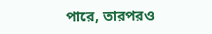পারে, তারপরও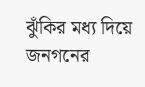ঝুঁকির মধ্য দিয়ে জনগনের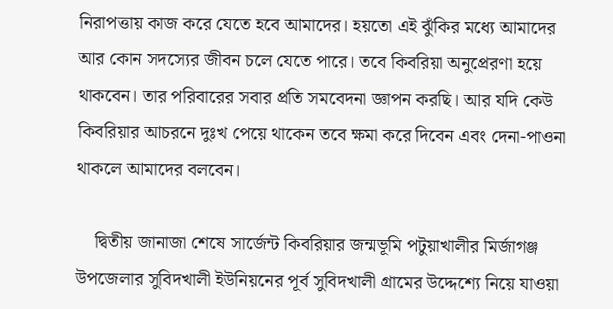নিরাপত্তায় কাজ করে যেতে হবে আমাদের। হয়তো এই ঝুঁকির মধ্যে আমাদের আর কোন সদস্যের জীবন চলে যেতে পারে। তবে কিবরিয়া অনুপ্রেরণা হয়ে থাকবেন। তার পরিবারের সবার প্রতি সমবেদনা জ্ঞাপন করছি। আর যদি কেউ কিবরিয়ার আচরনে দুঃখ পেয়ে থাকেন তবে ক্ষমা করে দিবেন এবং দেনা-পাওনা থাকলে আমাদের বলবেন।

    দ্বিতীয় জানাজা শেষে সার্জেন্ট কিবরিয়ার জন্মভূমি পটুয়াখালীর মির্জাগঞ্জ উপজেলার সুবিদখালী ইউনিয়নের পূর্ব সুবিদখালী গ্রামের উদ্দেশ্যে নিয়ে যাওয়া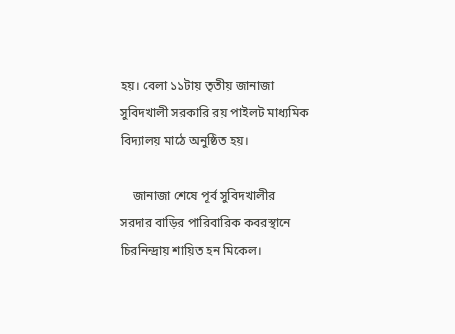হয়। বেলা ১১টায় তৃতীয় জানাজা সুবিদখালী সরকারি রয় পাইলট মাধ্যমিক বিদ্যালয় মাঠে অনুষ্ঠিত হয়।

    জানাজা শেষে পূর্ব সুবিদখালীর সরদার বাড়ির পারিবারিক কবরস্থানে চিরনিন্দ্রায় শায়িত হন মিকেল।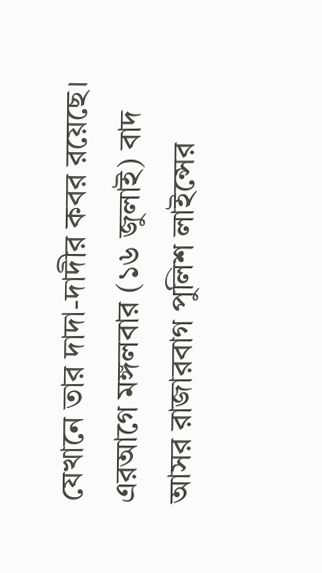যেখানে তার দাদা-দাদীর কবর রয়েছে। এরআগে মঙ্গলবার (১৬ জুলাই) বাদ আসর রাজারবাগ পুলিশ লাইন্সের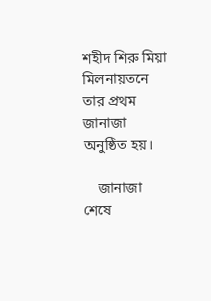শহীদ শিরু মিয়া মিলনায়তনে তার প্রথম জানাজা অনুষ্ঠিত হয়।

    জানাজা শেষে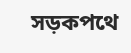সড়কপথে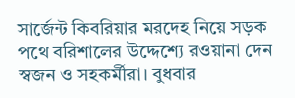সার্জেন্ট কিবরিয়ার মরদেহ নিয়ে সড়ক পথে বরিশালের উদ্দেশ্যে রওয়ানা দেন স্বজন ও সহকর্মীরা। বুধবার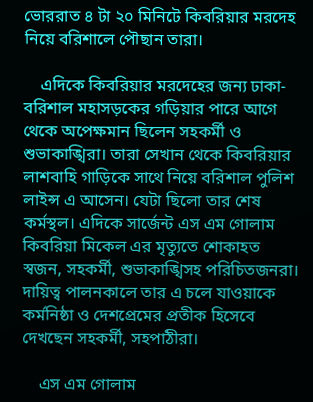ভোররাত ৪ টা ২০ মিনিটে কিবরিয়ার মরদেহ নিয়ে বরিশালে পৌছান তারা।

    এদিকে কিবরিয়ার মরদেহের জন্য ঢাকা-বরিশাল মহাসড়কের গড়িয়ার পারে আগে থেকে অপেক্ষমান ছিলেন সহকর্মী ও শুভাকাঙ্খিরা। তারা সেখান থেকে কিবরিয়ার লাশবাহি গাড়িকে সাথে নিয়ে বরিশাল পুলিশ লাইন্স এ আসেন। যেটা ছিলো তার শেষ কর্মস্থল। এদিকে সার্জেন্ট এস এম গোলাম কিবরিয়া মিকেল এর মৃত্যুতে শোকাহত স্বজন, সহকর্মী, শুভাকাঙ্খিসহ পরিচিতজনরা। দায়িত্ব পালনকালে তার এ চলে যাওয়াকে কর্মনিষ্ঠা ও দেশপ্রেমের প্রতীক হিসেবে দেখছেন সহকর্মী, সহপাঠীরা।

    এস এম গোলাম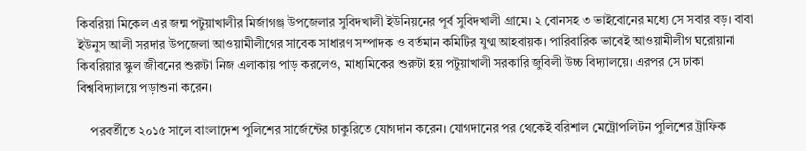কিবরিয়া মিকেল এর জন্ম পটুয়াখালীর মির্জাগঞ্জ উপজেলার সুবিদখালী ইউনিয়নের পূর্ব সুবিদখালী গ্রামে। ২ বোনসহ ৩ ভাইবোনের মধ্যে সে সবার বড়। বাবা ইউনুস আলী সরদার উপজেলা আওয়ামীলীগের সাবেক সাধারণ সম্পাদক ও বর্তমান কমিটির যুগ্ম আহবায়ক। পারিবারিক ভাবেই আওয়ামীলীগ ঘরোয়ানা কিবরিয়ার স্কুল জীবনের শুরুটা নিজ এলাকায় পাড় করলেও, মাধ্যমিকের শুরুটা হয় পটুয়াখালী সরকারি জুবিলী উচ্চ বিদ্যালয়ে। এরপর সে ঢাকা বিশ্ববিদ্যালয়ে পড়াশুনা করেন।

    পরবর্তীতে ২০১৫ সালে বাংলাদেশ পুলিশের সার্জেন্টের চাকুরিতে যোগদান করেন। যোগদানের পর থেকেই বরিশাল মেট্রোপলিটন পুলিশের ট্রাফিক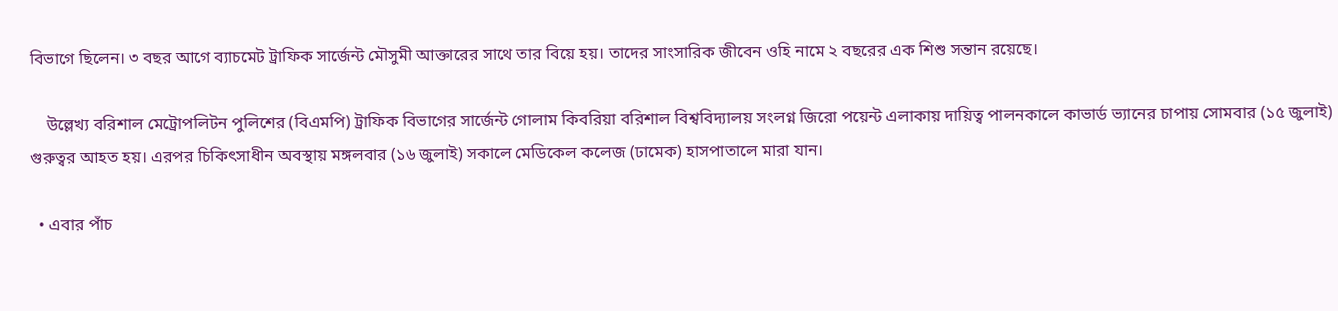বিভাগে ছিলেন। ৩ বছর আগে ব্যাচমেট ট্রাফিক সার্জেন্ট মৌসুমী আক্তারের সাথে তার বিয়ে হয়। তাদের সাংসারিক জীবেন ওহি নামে ২ বছরের এক শিশু সন্তান রয়েছে।

    উল্লেখ্য বরিশাল মেট্রোপলিটন পুলিশের (বিএমপি) ট্রাফিক বিভাগের সার্জেন্ট গোলাম কিবরিয়া বরিশাল বিশ্ববিদ্যালয় সংলগ্ন জিরো পয়েন্ট এলাকায় দায়িত্ব পালনকালে কাভার্ড ভ্যানের চাপায় সোমবার (১৫ জুলাই) গুরুত্বর আহত হয়। এরপর চিকিৎসাধীন অবস্থায় মঙ্গলবার (১৬ জুলাই) সকালে মেডিকেল কলেজ (ঢামেক) হাসপাতালে মারা যান।

  • এবার পাঁচ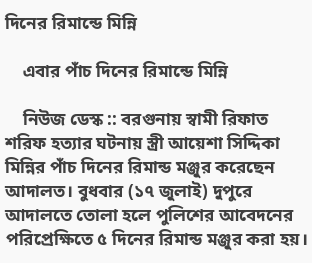দিনের রিমান্ডে মিন্নি

    এবার পাঁচ দিনের রিমান্ডে মিন্নি

    নিউজ ডেস্ক :: বরগুনায় স্বামী রিফাত শরিফ হত্যার ঘটনায় স্ত্রী আয়েশা সিদ্দিকা মিন্নির পাঁচ দিনের রিমান্ড মঞ্জুর করেছেন আদালত। বুধবার (১৭ জুলাই) দুপুরে আদালতে তোলা হলে পুলিশের আবেদনের পরিপ্রেক্ষিতে ৫ দিনের রিমান্ড মঞ্জুর করা হয়।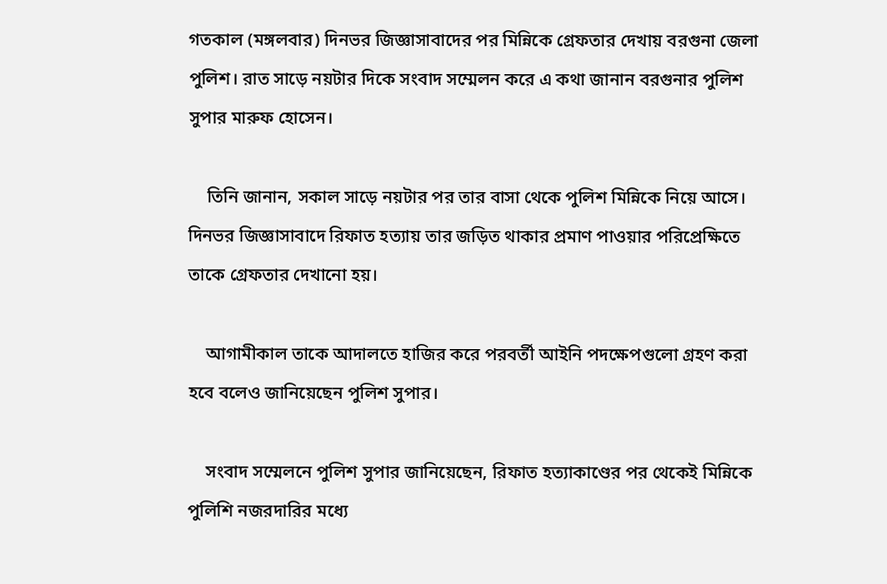গতকাল (মঙ্গলবার) দিনভর জিজ্ঞাসাবাদের পর মিন্নিকে গ্রেফতার দেখায় বরগুনা জেলা পুলিশ। রাত সাড়ে নয়টার দিকে সংবাদ সম্মেলন করে এ কথা জানান বরগুনার পুলিশ সুপার মারুফ হোসেন।

    তিনি জানান, সকাল সাড়ে নয়টার পর তার বাসা থেকে পুলিশ মিন্নিকে নিয়ে আসে। দিনভর জিজ্ঞাসাবাদে রিফাত হত্যায় তার জড়িত থাকার প্রমাণ পাওয়ার পরিপ্রেক্ষিতে তাকে গ্রেফতার দেখানো হয়।

    আগামীকাল তাকে আদালতে হাজির করে পরবর্তী আইনি পদক্ষেপগুলো গ্রহণ করা হবে বলেও জানিয়েছেন পুলিশ সুপার।

    সংবাদ সম্মেলনে পুলিশ সুপার জানিয়েছেন, রিফাত হত্যাকাণ্ডের পর থেকেই মিন্নিকে পুলিশি নজরদারির মধ্যে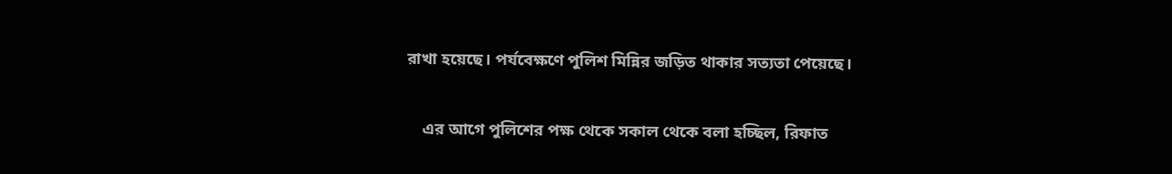রাখা হয়েছে। পর্যবেক্ষণে পুলিশ মিন্নির জড়িত থাকার সত্যতা পেয়েছে।

    এর আগে পুলিশের পক্ষ থেকে সকাল থেকে বলা হচ্ছিল, রিফাত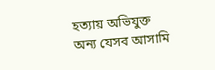হত্যায় অভিযুক্ত অন্য যেসব আসামি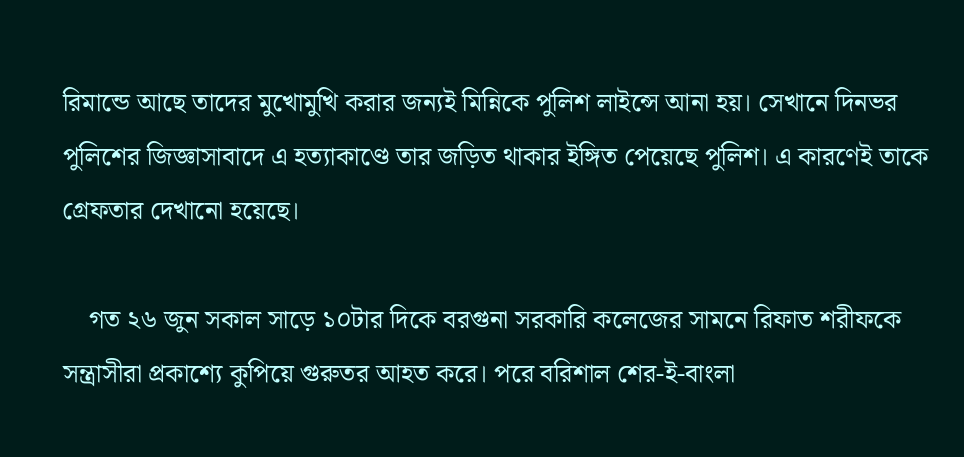রিমান্ডে আছে তাদের মুখোমুখি করার জন্যই মিন্নিকে পুলিশ লাইন্সে আনা হয়। সেখানে দিনভর পুলিশের জিজ্ঞাসাবাদে এ হত্যাকাণ্ডে তার জড়িত থাকার ইঙ্গিত পেয়েছে পুলিশ। এ কারণেই তাকে গ্রেফতার দেখানো হয়েছে।

    গত ২৬ জুন সকাল সাড়ে ১০টার দিকে বরগুনা সরকারি কলেজের সামনে রিফাত শরীফকে সন্ত্রাসীরা প্রকাশ্যে কুপিয়ে গুরুতর আহত করে। পরে বরিশাল শের-ই-বাংলা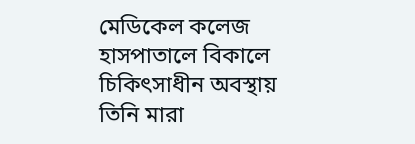মেডিকেল কলেজ হাসপাতালে বিকালে চিকিৎসাধীন অবস্থায় তিনি মারা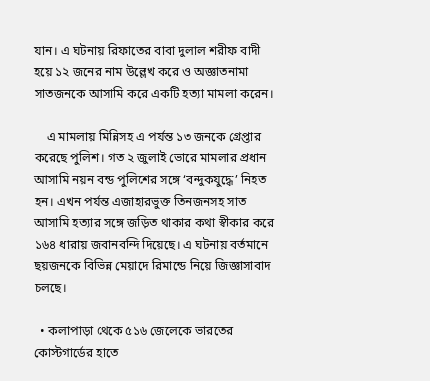যান। এ ঘটনায় রিফাতের বাবা দুলাল শরীফ বাদী হয়ে ১২ জনের নাম উল্লেখ করে ও অজ্ঞাতনামা সাতজনকে আসামি করে একটি হত্যা মামলা করেন।

    এ মামলায় মিন্নিসহ এ পর্যন্ত ১৩ জনকে গ্রেপ্তার করেছে পুলিশ। গত ২ জুলাই ভোরে মামলার প্রধান আসামি নয়ন বন্ড পুলিশের সঙ্গে ‘বন্দুকযুদ্ধে’ নিহত হন। এখন পর্যন্ত এজাহারভুক্ত তিনজনসহ সাত আসামি হত্যার সঙ্গে জড়িত থাকার কথা স্বীকার করে ১৬৪ ধারায় জবানবন্দি দিয়েছে। এ ঘটনায় বর্তমানে ছয়জনকে বিভিন্ন মেয়াদে রিমান্ডে নিয়ে জিজ্ঞাসাবাদ চলছে।

  • কলাপাড়া থেকে ৫১৬ জেলেকে ভারতের কোস্টগার্ডের হাতে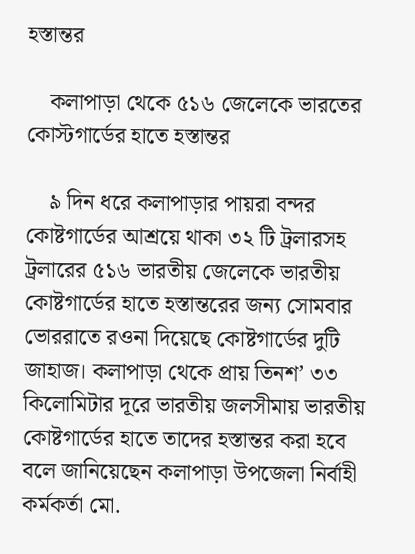হস্তান্তর

    কলাপাড়া থেকে ৫১৬ জেলেকে ভারতের কোস্টগার্ডের হাতে হস্তান্তর

    ৯ দিন ধরে কলাপাড়ার পায়রা বন্দর কোষ্টগার্ডের আশ্রয়ে থাকা ৩২ টি ট্রলারসহ ট্রলারের ৫১৬ ভারতীয় জেলেকে ভারতীয় কোষ্টগার্ডের হাতে হস্তান্তরের জন্য সোমবার ভোররাতে রওনা দিয়েছে কোষ্টগার্ডের দুটি জাহাজ। কলাপাড়া থেকে প্রায় তিনশ’ ৩৩ কিলোমিটার দূরে ভারতীয় জলসীমায় ভারতীয় কোষ্টগার্ডের হাতে তাদের হস্তান্তর করা হবে বলে জানিয়েছেন কলাপাড়া উপজেলা নির্বাহী কর্মকর্তা মো.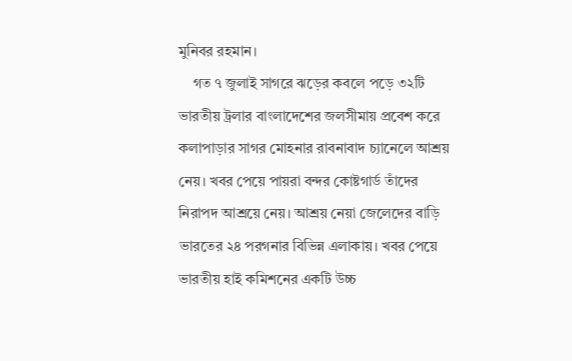মুনিবর রহমান।
    গত ৭ জুলাই সাগরে ঝড়ের কবলে পড়ে ৩২টি ভারতীয় ট্রলার বাংলাদেশের জলসীমায় প্রবেশ করে কলাপাড়ার সাগর মোহনার রাবনাবাদ চ্যানেলে আশ্রয় নেয়। খবর পেয়ে পায়রা বন্দর কোষ্টগার্ড তাঁদের নিরাপদ আশ্রয়ে নেয়। আশ্রয় নেয়া জেলেদের বাড়ি ভারতের ২৪ পরগনার বিভিন্ন এলাকায়। খবর পেয়ে ভারতীয় হাই কমিশনের একটি উচ্চ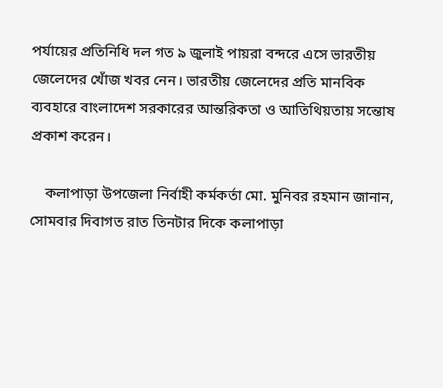পর্যায়ের প্রতিনিধি দল গত ৯ জুলাই পায়রা বন্দরে এসে ভারতীয় জেলেদের খোঁজ খবর নেন। ভারতীয় জেলেদের প্রতি মানবিক ব্যবহারে বাংলাদেশ সরকারের আন্তরিকতা ও আতিথিয়তায় সন্তোষ প্রকাশ করেন।

    কলাপাড়া উপজেলা নির্বাহী কর্মকর্তা মো. মুনিবর রহমান জানান, সোমবার দিবাগত রাত তিনটার দিকে কলাপাড়া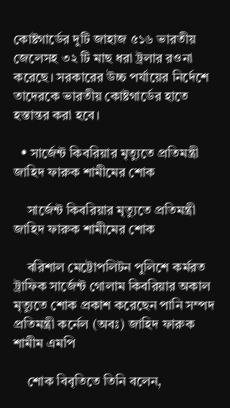কোষ্টগার্ডের দুটি জাহাজ ৫১৬ ভারতীয় জেলেসহ ৩২ টি মাছ ধরা ট্রলার রওনা করেছে। সরকারের উচ্চ পর্যায়ের নির্দেশে তাদেরকে ভারতীয় কোষ্টগার্ডের হাতে হস্তান্তর করা হবে।

  • সার্জেন্ট কিবরিয়ার মৃত্যুতে প্রতিমন্ত্রী জাহিদ ফারুক শামীমের শোক

    সার্জেন্ট কিবরিয়ার মৃত্যুতে প্রতিমন্ত্রী জাহিদ ফারুক শামীমের শোক

    বরিশাল মেট্টোপলিটন পুলিশে কর্মরত ট্রাফিক সার্জেন্ট গোলাম কিবরিয়ার অকাল মৃত্যুতে শোক প্রকাশ করেছেন পানি সম্পদ প্রতিমন্ত্রী কর্নেল (অবঃ) জাহিদ ফারুক শামীম এমপি

    শোক বিবৃতিতে তিনি বলেন,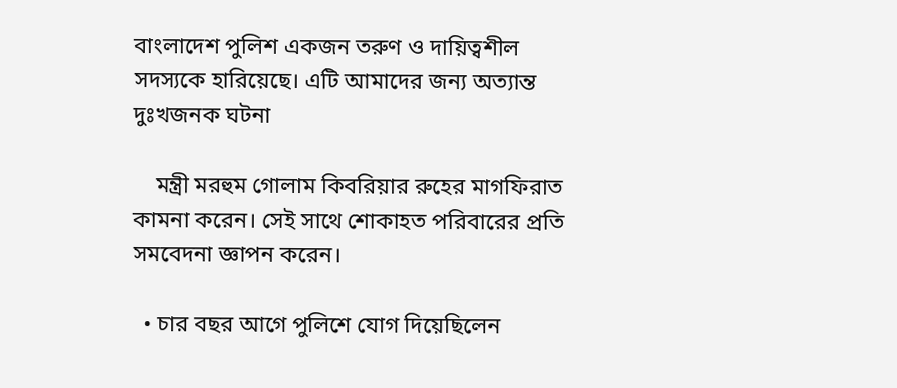বাংলাদেশ পুলিশ একজন তরুণ ও দায়িত্বশীল সদস্যকে হারিয়েছে। এটি আমাদের জন্য অত্যান্ত দুঃখজনক ঘটনা

    মন্ত্রী মরহুম গোলাম কিবরিয়ার রুহের মাগফিরাত কামনা করেন। সেই সাথে শোকাহত পরিবারের প্রতি সমবেদনা জ্ঞাপন করেন।

  • চার বছর আগে পুলিশে যোগ দিয়েছিলেন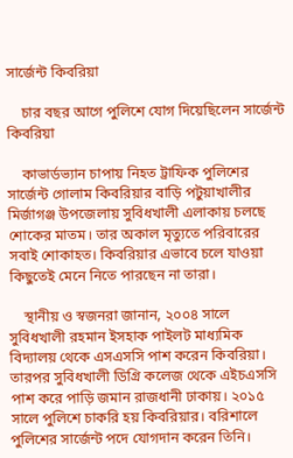সার্জেন্ট কিবরিয়া

    চার বছর আগে পুলিশে যোগ দিয়েছিলেন সার্জেন্ট কিবরিয়া

    কাভার্ডভ্যান চাপায় নিহত ট্রাফিক পুলিশের সার্জেন্ট গোলাম কিবরিয়ার বাড়ি পটুয়াখালীর মির্জাগঞ্জ উপজেলায় সুবিধখালী এলাকায় চলছে শোকের মাতম। তার অকাল মৃত্যুতে পরিবারের সবাই শোকাহত। কিবরিয়ার এভাবে চলে যাওয়া কিছুতেই মেনে নিতে পারছেন না তারা।

    স্থানীয় ও স্বজনরা জানান, ২০০৪ সালে সুবিধখালী রহমান ইসহাক পাইলট মাধ্যমিক বিদ্যালয় থেকে এসএসসি পাশ করেন কিবরিয়া। তারপর সুবিধখালী ডিগ্রি কলেজ থেকে এইচএসসি পাশ করে পাড়ি জমান রাজধানী ঢাকায়। ২০১৫ সালে পুলিশে চাকরি হয় কিবরিয়ার। বরিশালে পুলিশের সার্জেন্ট পদে যোগদান করেন তিনি।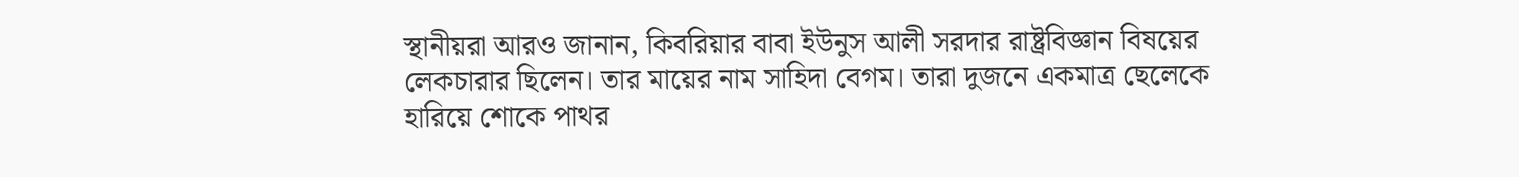স্থানীয়রা আরও জানান, কিবরিয়ার বাবা ইউনুস আলী সরদার রাষ্ট্রবিজ্ঞান বিষয়ের লেকচারার ছিলেন। তার মায়ের নাম সাহিদা বেগম। তারা দুজনে একমাত্র ছেলেকে হারিয়ে শোকে পাথর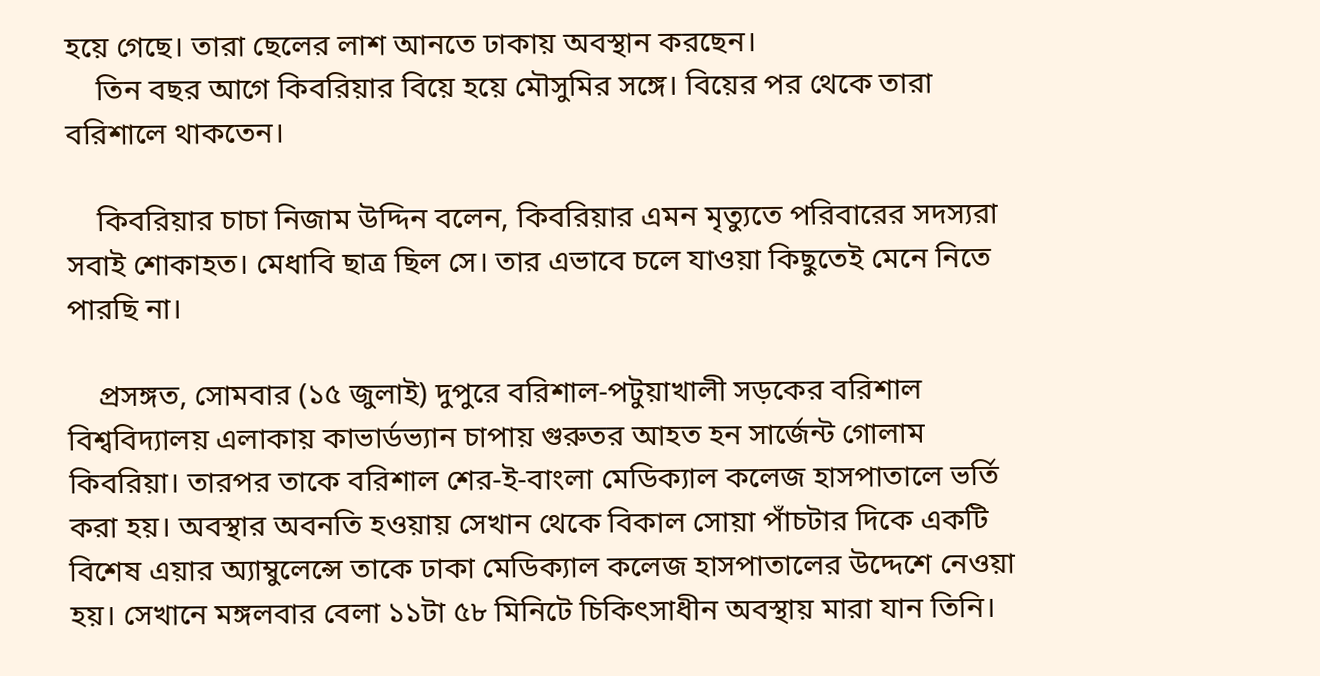হয়ে গেছে। তারা ছেলের লাশ আনতে ঢাকায় অবস্থান করছেন।
    তিন বছর আগে কিবরিয়ার বিয়ে হয়ে মৌসুমির সঙ্গে। বিয়ের পর থেকে তারা বরিশালে থাকতেন।

    কিবরিয়ার চাচা নিজাম উদ্দিন বলেন, কিবরিয়ার এমন মৃত্যুতে পরিবারের সদস্যরা সবাই শোকাহত। মেধাবি ছাত্র ছিল সে। তার এভাবে চলে যাওয়া কিছুতেই মেনে নিতে পারছি না।

    প্রসঙ্গত, সোমবার (১৫ জুলাই) দুপুরে বরিশাল-পটুয়াখালী সড়কের বরিশাল বিশ্ববিদ্যালয় এলাকায় কাভার্ডভ্যান চাপায় গুরুতর আহত হন সার্জেন্ট গোলাম কিবরিয়া। তারপর তাকে বরিশাল শের-ই-বাংলা মেডিক্যাল কলেজ হাসপাতালে ভর্তি করা হয়। অবস্থার অবনতি হওয়ায় সেখান থেকে বিকাল সোয়া পাঁচটার দিকে একটি বিশেষ এয়ার অ্যাম্বুলেন্সে তাকে ঢাকা মেডিক্যাল কলেজ হাসপাতালের উদ্দেশে নেওয়া হয়। সেখানে মঙ্গলবার বেলা ১১টা ৫৮ মিনিটে চিকিৎসাধীন অবস্থায় মারা যান তিনি।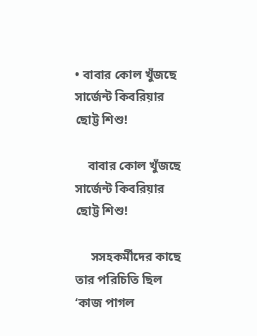• বাবার কোল খুঁজছে সার্জেন্ট কিবরিয়ার ছোট্ট শিশু!

    বাবার কোল খুঁজছে সার্জেন্ট কিবরিয়ার ছোট্ট শিশু!

     সসহকর্মীদের কাছে তার পরিচিতি ছিল ‘কাজ পাগল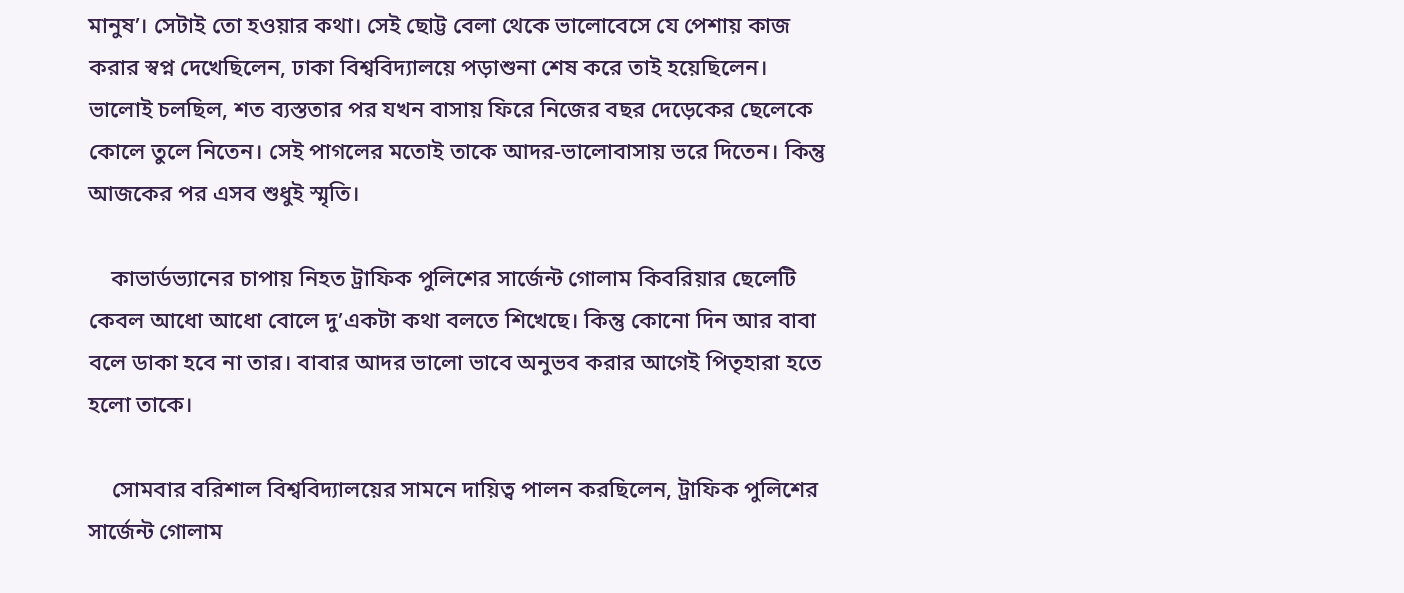মানুষ’। সেটাই তো হওয়ার কথা। সেই ছোট্ট বেলা থেকে ভালোবেসে যে পেশায় কাজ করার স্বপ্ন দেখেছিলেন, ঢাকা বিশ্ববিদ্যালয়ে পড়াশুনা শেষ করে তাই হয়েছিলেন। ভালোই চলছিল, শত ব্যস্ততার পর যখন বাসায় ফিরে নিজের বছর দেড়েকের ছেলেকে কোলে তুলে নিতেন। সেই পাগলের মতোই তাকে আদর-ভালোবাসায় ভরে দিতেন। কিন্তু আজকের পর এসব শুধুই স্মৃতি।

    কাভার্ডভ্যানের চাপায় নিহত ট্রাফিক পুলিশের সার্জেন্ট গোলাম কিবরিয়ার ছেলেটি কেবল আধো আধো বোলে দু’একটা কথা বলতে শিখেছে। কিন্তু কোনো দিন আর বাবা বলে ডাকা হবে না তার। বাবার আদর ভালো ভাবে অনুভব করার আগেই পিতৃহারা হতে হলো তাকে।

    সোমবার বরিশাল বিশ্ববিদ্যালয়ের সামনে দায়িত্ব পালন করছিলেন, ট্রাফিক পুলিশের সার্জেন্ট গোলাম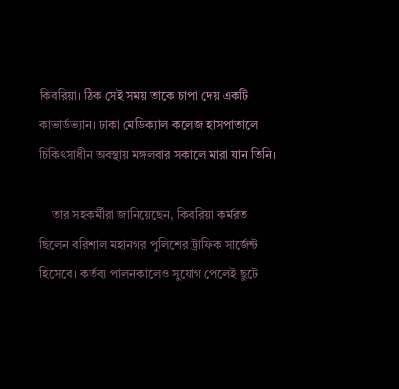কিবরিয়া। ঠিক সেই সময় তাকে চাপা দেয় একটি কাভার্ডভ্যান। ঢাকা মেডিক্যাল কলেজ হাসপাতালে চিকিৎসাধীন অবস্থায় মঙ্গলবার সকালে মারা যান তিনি।

    তার সহকর্মীরা জানিয়েছেন, কিবরিয়া কর্মরত ছিলেন বরিশাল মহানগর পুলিশের ট্রাফিক সার্জেন্ট হিসেবে। কর্তব্য পালনকালেও সুযোগ পেলেই ছুটে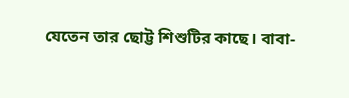যেতেন তার ছোট্ট শিশুটির কাছে। বাবা-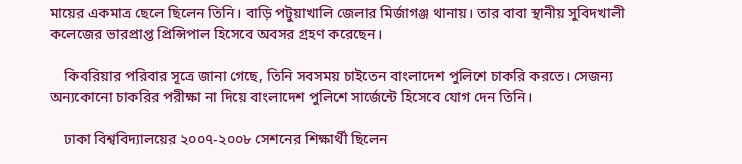মায়ের একমাত্র ছেলে ছিলেন তিনি। বাড়ি পটুয়াখালি জেলার মির্জাগঞ্জ থানায়। তার বাবা স্থানীয় সুবিদখালী কলেজের ভারপ্রাপ্ত প্রিন্সিপাল হিসেবে অবসর গ্রহণ করেছেন।

    কিবরিয়ার পরিবার সূত্রে জানা গেছে, তিনি সবসময় চাইতেন বাংলাদেশ পুলিশে চাকরি করতে। সেজন্য অন্যকোনো চাকরির পরীক্ষা না দিয়ে বাংলাদেশ পুলিশে সার্জেন্টে হিসেবে যোগ দেন তিনি।

    ঢাকা বিশ্ববিদ্যালয়ের ২০০৭-২০০৮ সেশনের শিক্ষার্থী ছিলেন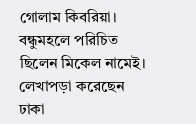গোলাম কিবরিয়া। বন্ধুমহলে পরিচিত ছিলেন মিকেল নামেই। লেখাপড়া করেছেন ঢাকা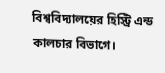বিশ্ববিদ্যালয়ের হিস্ট্রি এন্ড কালচার বিভাগে।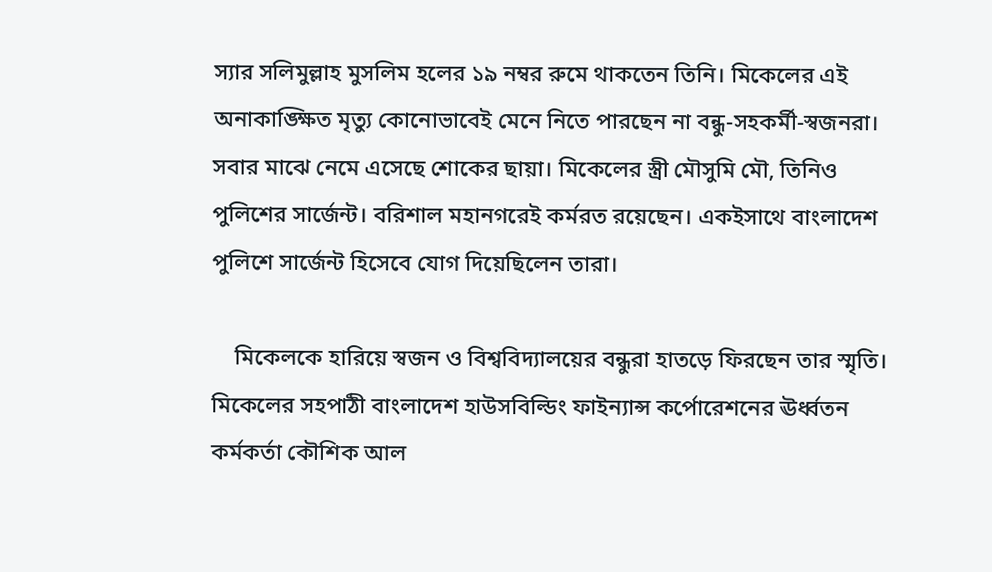স্যার সলিমুল্লাহ মুসলিম হলের ১৯ নম্বর রুমে থাকতেন তিনি। মিকেলের এই অনাকাঙ্ক্ষিত মৃত্যু কোনোভাবেই মেনে নিতে পারছেন না বন্ধু-সহকর্মী-স্বজনরা। সবার মাঝে নেমে এসেছে শোকের ছায়া। মিকেলের স্ত্রী মৌসুমি মৌ, তিনিও পুলিশের সার্জেন্ট। বরিশাল মহানগরেই কর্মরত রয়েছেন। একইসাথে বাংলাদেশ পুলিশে সার্জেন্ট হিসেবে যোগ দিয়েছিলেন তারা।

    মিকেলকে হারিয়ে স্বজন ও বিশ্ববিদ্যালয়ের বন্ধুরা হাতড়ে ফিরছেন তার স্মৃতি। মিকেলের সহপাঠী বাংলাদেশ হাউসবিল্ডিং ফাইন্যান্স কর্পোরেশনের ঊর্ধ্বতন কর্মকর্তা কৌশিক আল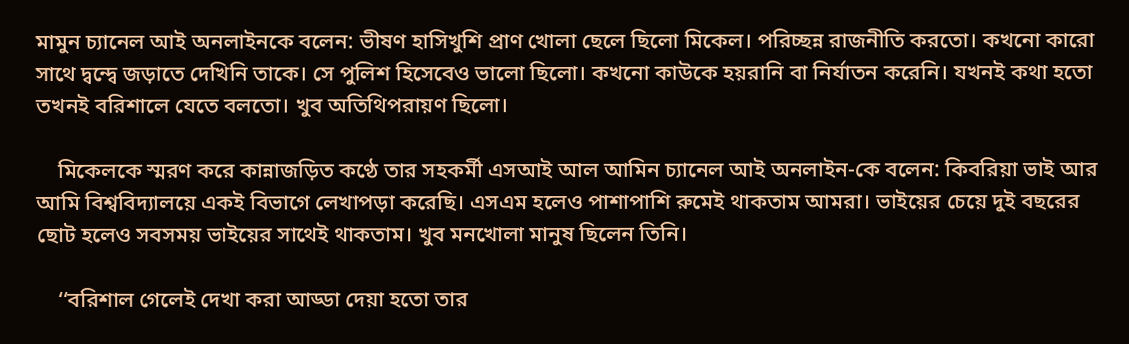মামুন চ্যানেল আই অনলাইনকে বলেন: ভীষণ হাসিখুশি প্রাণ খোলা ছেলে ছিলো মিকেল। পরিচ্ছন্ন রাজনীতি করতো। কখনো কারো সাথে দ্বন্দ্বে জড়াতে দেখিনি তাকে। সে পুলিশ হিসেবেও ভালো ছিলো। কখনো কাউকে হয়রানি বা নির্যাতন করেনি। যখনই কথা হতো তখনই বরিশালে যেতে বলতো। খুব অতিথিপরায়ণ ছিলো।

    মিকেলকে স্মরণ করে কান্নাজড়িত কণ্ঠে তার সহকর্মী এসআই আল আমিন চ্যানেল আই অনলাইন-কে বলেন: কিবরিয়া ভাই আর আমি বিশ্ববিদ্যালয়ে একই বিভাগে লেখাপড়া করেছি। এসএম হলেও পাশাপাশি রুমেই থাকতাম আমরা। ভাইয়ের চেয়ে দুই বছরের ছোট হলেও সবসময় ভাইয়ের সাথেই থাকতাম। খুব মনখোলা মানুষ ছিলেন তিনি।

    ‘‘বরিশাল গেলেই দেখা করা আড্ডা দেয়া হতো তার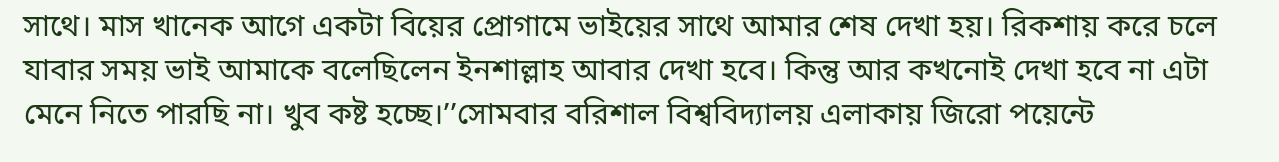সাথে। মাস খানেক আগে একটা বিয়ের প্রোগামে ভাইয়ের সাথে আমার শেষ দেখা হয়। রিকশায় করে চলে যাবার সময় ভাই আমাকে বলেছিলেন ইনশাল্লাহ আবার দেখা হবে। কিন্তু আর কখনোই দেখা হবে না এটা মেনে নিতে পারছি না। খুব কষ্ট হচ্ছে।’’সোমবার বরিশাল বিশ্ববিদ্যালয় এলাকায় জিরো পয়েন্টে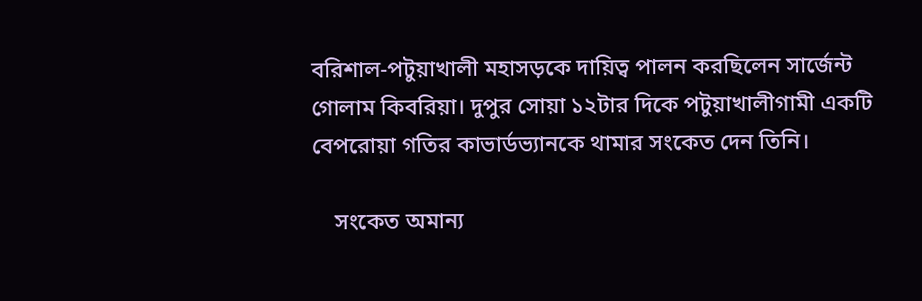বরিশাল-পটুয়াখালী মহাসড়কে দায়িত্ব পালন করছিলেন সার্জেন্ট গোলাম কিবরিয়া। দুপুর সোয়া ১২টার দিকে পটুয়াখালীগামী একটি বেপরোয়া গতির কাভার্ডভ্যানকে থামার সংকেত দেন তিনি।

    সংকেত অমান্য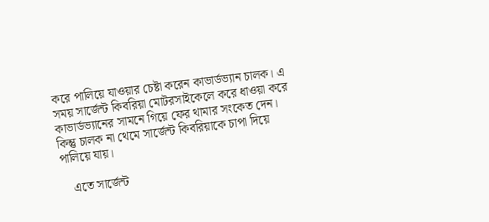করে পালিয়ে যাওয়ার চেষ্টা করেন কাভার্ডভ্যান চালক। এ সময় সার্জেন্ট কিবরিয়া মোটরসাইকেলে করে ধাওয়া করে কাভার্ডভ্যানের সামনে গিয়ে ফের থামার সংকেত দেন। কিন্তু চালক না থেমে সার্জেন্ট কিবরিয়াকে চাপা দিয়ে পালিয়ে যায়।

    এতে সার্জেন্ট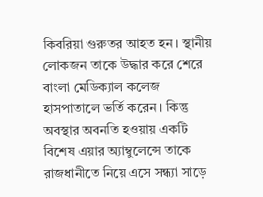কিবরিয়া গুরুতর আহত হন। স্থানীয় লোকজন তাকে উদ্ধার করে শেরে বাংলা মেডিক্যাল কলেজ হাসপাতালে ভর্তি করেন। কিন্তু অবস্থার অবনতি হওয়ায় একটি বিশেষ এয়ার অ্যাম্বুলেন্সে তাকে রাজধানীতে নিয়ে এসে সন্ধ্যা সাড়ে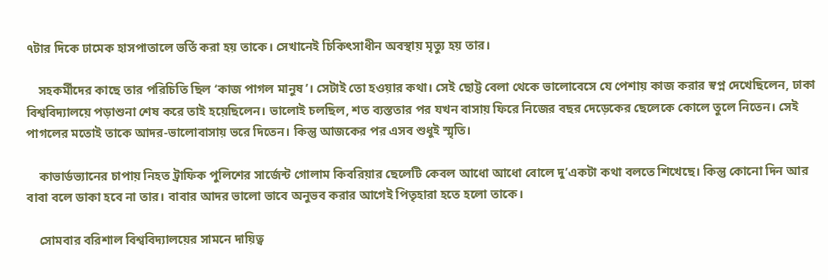৭টার দিকে ঢামেক হাসপাতালে ভর্তি করা হয় তাকে। সেখানেই চিকিৎসাধীন অবস্থায় মৃত্যু হয় তার।

    সহকর্মীদের কাছে তার পরিচিতি ছিল ‘কাজ পাগল মানুষ’। সেটাই তো হওয়ার কথা। সেই ছোট্ট বেলা থেকে ভালোবেসে যে পেশায় কাজ করার স্বপ্ন দেখেছিলেন, ঢাকা বিশ্ববিদ্যালয়ে পড়াশুনা শেষ করে তাই হয়েছিলেন। ভালোই চলছিল, শত ব্যস্ততার পর যখন বাসায় ফিরে নিজের বছর দেড়েকের ছেলেকে কোলে তুলে নিতেন। সেই পাগলের মতোই তাকে আদর-ভালোবাসায় ভরে দিতেন। কিন্তু আজকের পর এসব শুধুই স্মৃতি।

    কাভার্ডভ্যানের চাপায় নিহত ট্রাফিক পুলিশের সার্জেন্ট গোলাম কিবরিয়ার ছেলেটি কেবল আধো আধো বোলে দু’একটা কথা বলতে শিখেছে। কিন্তু কোনো দিন আর বাবা বলে ডাকা হবে না তার। বাবার আদর ভালো ভাবে অনুভব করার আগেই পিতৃহারা হতে হলো তাকে।

    সোমবার বরিশাল বিশ্ববিদ্যালয়ের সামনে দায়িত্ব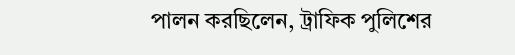পালন করছিলেন, ট্রাফিক পুলিশের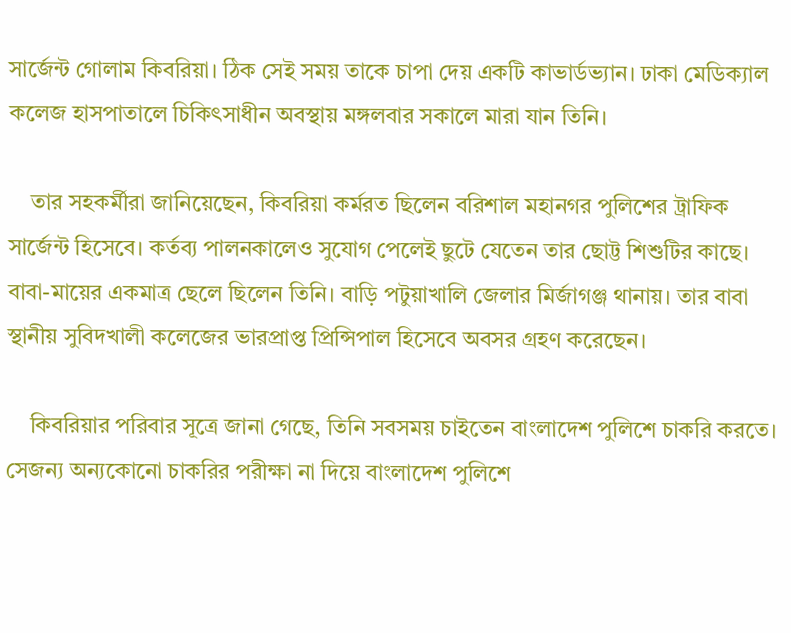সার্জেন্ট গোলাম কিবরিয়া। ঠিক সেই সময় তাকে চাপা দেয় একটি কাভার্ডভ্যান। ঢাকা মেডিক্যাল কলেজ হাসপাতালে চিকিৎসাধীন অবস্থায় মঙ্গলবার সকালে মারা যান তিনি।

    তার সহকর্মীরা জানিয়েছেন, কিবরিয়া কর্মরত ছিলেন বরিশাল মহানগর পুলিশের ট্রাফিক সার্জেন্ট হিসেবে। কর্তব্য পালনকালেও সুযোগ পেলেই ছুটে যেতেন তার ছোট্ট শিশুটির কাছে। বাবা-মায়ের একমাত্র ছেলে ছিলেন তিনি। বাড়ি পটুয়াখালি জেলার মির্জাগঞ্জ থানায়। তার বাবা স্থানীয় সুবিদখালী কলেজের ভারপ্রাপ্ত প্রিন্সিপাল হিসেবে অবসর গ্রহণ করেছেন।

    কিবরিয়ার পরিবার সূত্রে জানা গেছে, তিনি সবসময় চাইতেন বাংলাদেশ পুলিশে চাকরি করতে। সেজন্য অন্যকোনো চাকরির পরীক্ষা না দিয়ে বাংলাদেশ পুলিশে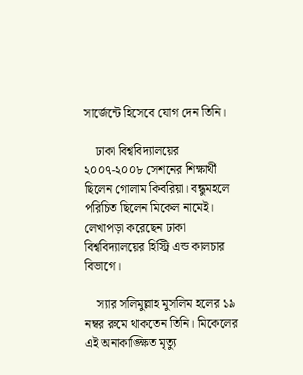সার্জেন্টে হিসেবে যোগ দেন তিনি।

    ঢাকা বিশ্ববিদ্যালয়ের ২০০৭-২০০৮ সেশনের শিক্ষার্থী ছিলেন গোলাম কিবরিয়া। বন্ধুমহলে পরিচিত ছিলেন মিকেল নামেই। লেখাপড়া করেছেন ঢাকা বিশ্ববিদ্যালয়ের হিস্ট্রি এন্ড কালচার বিভাগে।

    স্যার সলিমুল্লাহ মুসলিম হলের ১৯ নম্বর রুমে থাকতেন তিনি। মিকেলের এই অনাকাঙ্ক্ষিত মৃত্যু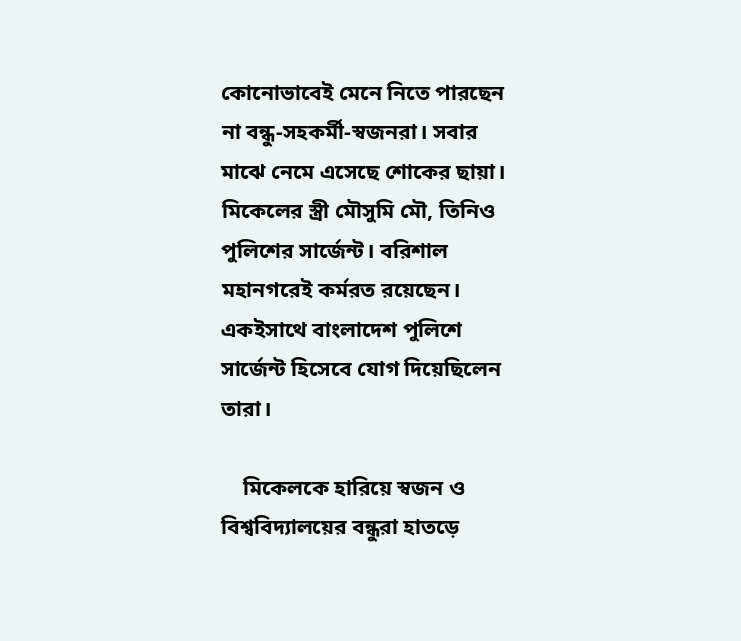কোনোভাবেই মেনে নিতে পারছেন না বন্ধু-সহকর্মী-স্বজনরা। সবার মাঝে নেমে এসেছে শোকের ছায়া। মিকেলের স্ত্রী মৌসুমি মৌ, তিনিও পুলিশের সার্জেন্ট। বরিশাল মহানগরেই কর্মরত রয়েছেন। একইসাথে বাংলাদেশ পুলিশে সার্জেন্ট হিসেবে যোগ দিয়েছিলেন তারা।

    মিকেলকে হারিয়ে স্বজন ও বিশ্ববিদ্যালয়ের বন্ধুরা হাতড়ে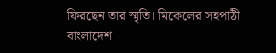ফিরছেন তার স্মৃতি। মিকেলের সহপাঠী বাংলাদেশ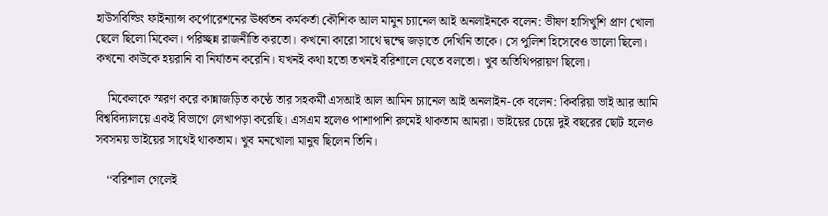হাউসবিল্ডিং ফাইন্যান্স কর্পোরেশনের ঊর্ধ্বতন কর্মকর্তা কৌশিক আল মামুন চ্যানেল আই অনলাইনকে বলেন: ভীষণ হাসিখুশি প্রাণ খোলা ছেলে ছিলো মিকেল। পরিচ্ছন্ন রাজনীতি করতো। কখনো কারো সাথে দ্বন্দ্বে জড়াতে দেখিনি তাকে। সে পুলিশ হিসেবেও ভালো ছিলো। কখনো কাউকে হয়রানি বা নির্যাতন করেনি। যখনই কথা হতো তখনই বরিশালে যেতে বলতো। খুব অতিথিপরায়ণ ছিলো।

    মিকেলকে স্মরণ করে কান্নাজড়িত কণ্ঠে তার সহকর্মী এসআই আল আমিন চ্যানেল আই অনলাইন-কে বলেন: কিবরিয়া ভাই আর আমি বিশ্ববিদ্যালয়ে একই বিভাগে লেখাপড়া করেছি। এসএম হলেও পাশাপাশি রুমেই থাকতাম আমরা। ভাইয়ের চেয়ে দুই বছরের ছোট হলেও সবসময় ভাইয়ের সাথেই থাকতাম। খুব মনখোলা মানুষ ছিলেন তিনি।

    ‘‘বরিশাল গেলেই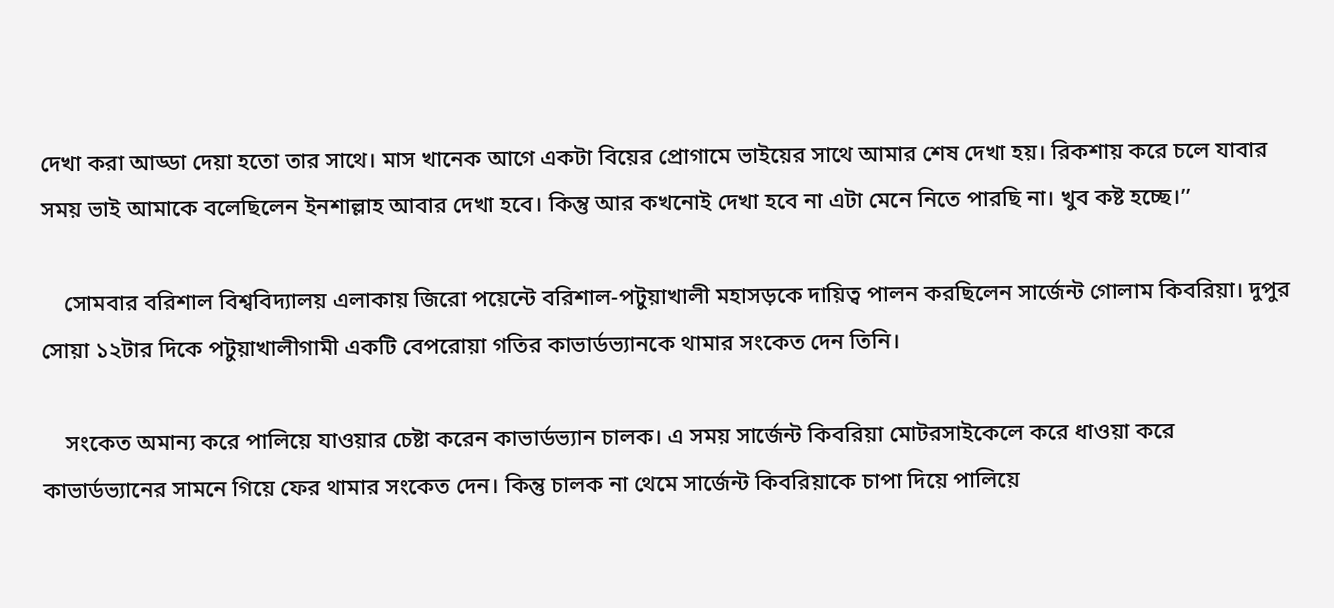দেখা করা আড্ডা দেয়া হতো তার সাথে। মাস খানেক আগে একটা বিয়ের প্রোগামে ভাইয়ের সাথে আমার শেষ দেখা হয়। রিকশায় করে চলে যাবার সময় ভাই আমাকে বলেছিলেন ইনশাল্লাহ আবার দেখা হবে। কিন্তু আর কখনোই দেখা হবে না এটা মেনে নিতে পারছি না। খুব কষ্ট হচ্ছে।’’

    সোমবার বরিশাল বিশ্ববিদ্যালয় এলাকায় জিরো পয়েন্টে বরিশাল-পটুয়াখালী মহাসড়কে দায়িত্ব পালন করছিলেন সার্জেন্ট গোলাম কিবরিয়া। দুপুর সোয়া ১২টার দিকে পটুয়াখালীগামী একটি বেপরোয়া গতির কাভার্ডভ্যানকে থামার সংকেত দেন তিনি।

    সংকেত অমান্য করে পালিয়ে যাওয়ার চেষ্টা করেন কাভার্ডভ্যান চালক। এ সময় সার্জেন্ট কিবরিয়া মোটরসাইকেলে করে ধাওয়া করে কাভার্ডভ্যানের সামনে গিয়ে ফের থামার সংকেত দেন। কিন্তু চালক না থেমে সার্জেন্ট কিবরিয়াকে চাপা দিয়ে পালিয়ে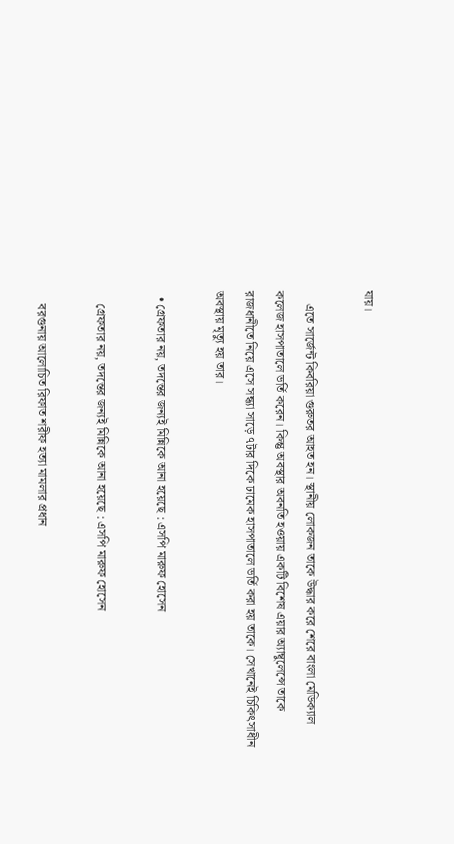যায়।

    এতে সার্জেন্ট কিবরিয়া গুরুতর আহত হন। স্থানীয় লোকজন তাকে উদ্ধার করে শেরে বাংলা মেডিক্যাল কলেজ হাসপাতালে ভর্তি করেন। কিন্তু অবস্থার অবনতি হওয়ায় একটি বিশেষ এয়ার অ্যাম্বুলেন্সে তাকে রাজধানীতে নিয়ে এসে সন্ধ্যা সাড়ে ৭টার দিকে ঢামেক হাসপাতালে ভর্তি করা হয় তাকে। সেখানেই চিকিৎসাধীন অবস্থায় মৃত্যু হয় তার।

  • গ্রেফতার নয়, তদন্তের জন্যই মিন্নিকে আনা হয়েছে : এসপি মারুফ হোসেন

    গ্রেফতার নয়, তদন্তের জন্যই মিন্নিকে আনা হয়েছে : এসপি মারুফ হোসেন

    বরগুনায় আলোচিত রিফাত শরীফ হত্যা মামলার প্রধান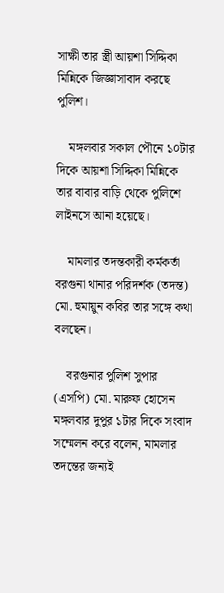সাক্ষী তার স্ত্রী আয়শা সিদ্দিকা মিন্নিকে জিজ্ঞাসাবাদ করছে পুলিশ।

    মঙ্গলবার সকাল পৌনে ১০টার দিকে আয়শা সিদ্দিকা মিন্নিকে তার বাবার বাড়ি থেকে পুলিশে লাইনসে আনা হয়েছে।

    মামলার তদন্তকারী কর্মকর্তা বরগুনা থানার পরিদর্শক (তদন্ত) মো. হুমায়ুন কবির তার সঙ্গে কথা বলছেন।

    বরগুনার পুলিশ সুপার (এসপি) মো. মারুফ হোসেন মঙ্গলবার দুপুর ১টার দিকে সংবাদ সম্মেলন করে বলেন, মামলার তদন্তের জন্যই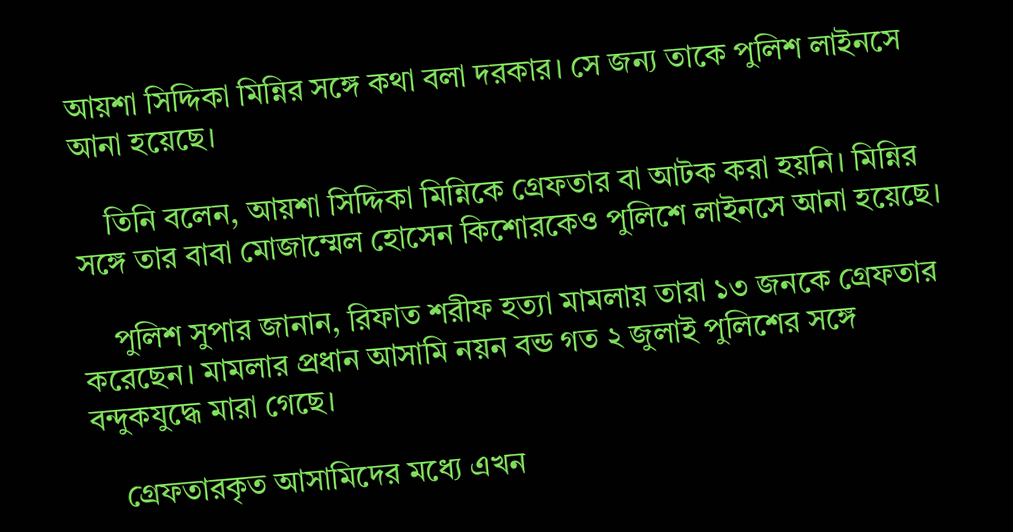আয়শা সিদ্দিকা মিন্নির সঙ্গে কথা বলা দরকার। সে জন্য তাকে পুলিশ লাইনসে আনা হয়েছে।

    তিনি বলেন, আয়শা সিদ্দিকা মিন্নিকে গ্রেফতার বা আটক করা হয়নি। মিন্নির সঙ্গে তার বাবা মোজাম্মেল হোসেন কিশোরকেও পুলিশে লাইনসে আনা হয়েছে।

    পুলিশ সুপার জানান, রিফাত শরীফ হত্যা মামলায় তারা ১৩ জনকে গ্রেফতার করেছেন। মামলার প্রধান আসামি নয়ন বন্ড গত ২ জুলাই পুলিশের সঙ্গে বন্দুকযুদ্ধে মারা গেছে।

    গ্রেফতারকৃত আসামিদের মধ্যে এখন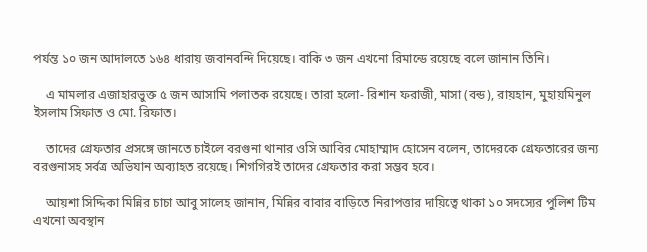পর্যন্ত ১০ জন আদালতে ১৬৪ ধারায় জবানবন্দি দিয়েছে। বাকি ৩ জন এখনো রিমান্ডে রয়েছে বলে জানান তিনি।

    এ মামলার এজাহারভুক্ত ৫ জন আসামি পলাতক রয়েছে। তারা হলো- রিশান ফরাজী, মাসা (বন্ড), রায়হান, মুহায়মিনুল ইসলাম সিফাত ও মো. রিফাত।

    তাদের গ্রেফতার প্রসঙ্গে জানতে চাইলে বরগুনা থানার ওসি আবির মোহাম্মাদ হোসেন বলেন, তাদেরকে গ্রেফতারের জন্য বরগুনাসহ সর্বত্র অভিযান অব্যাহত রয়েছে। শিগগিরই তাদের গ্রেফতার করা সম্ভব হবে।

    আয়শা সিদ্দিকা মিন্নির চাচা আবু সালেহ জানান, মিন্নির বাবার বাড়িতে নিরাপত্তার দায়িত্বে থাকা ১০ সদস্যের পুলিশ টিম এখনো অবস্থান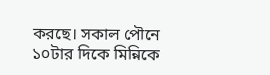করছে। সকাল পৌনে ১০টার দিকে মিন্নিকে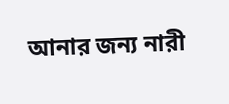আনার জন্য নারী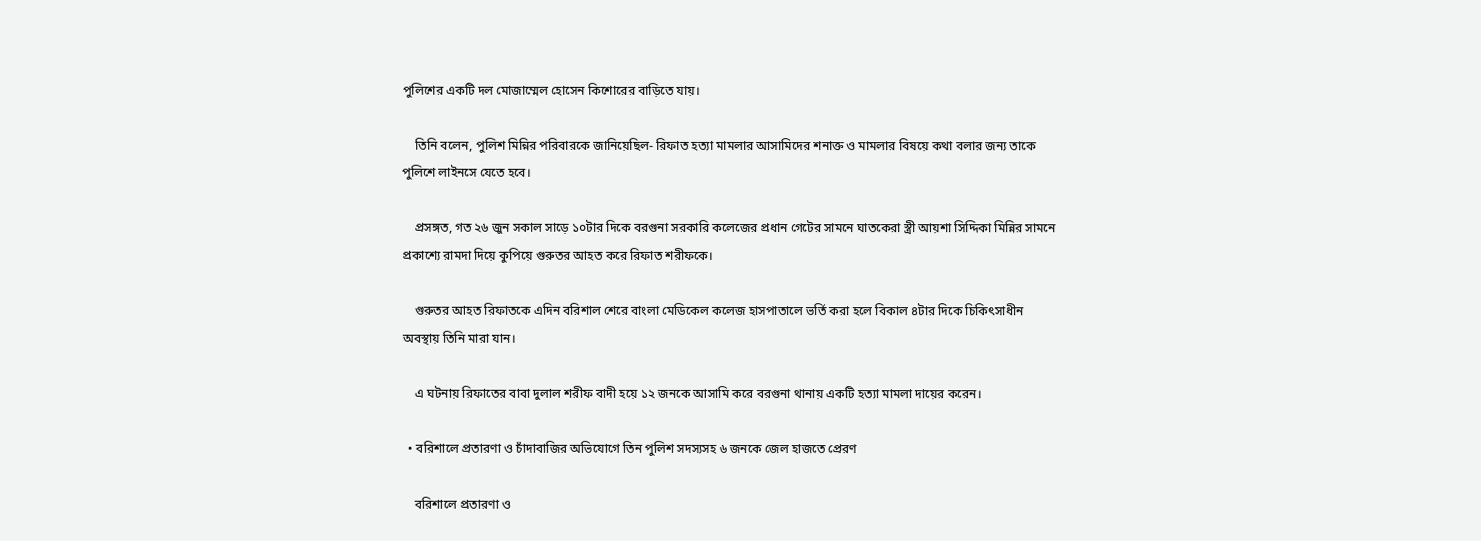পুলিশের একটি দল মোজাম্মেল হোসেন কিশোরের বাড়িতে যায়।

    তিনি বলেন, পুলিশ মিন্নির পরিবারকে জানিয়েছিল- রিফাত হত্যা মামলার আসামিদের শনাক্ত ও মামলার বিষয়ে কথা বলার জন্য তাকে পুলিশে লাইনসে যেতে হবে।

    প্রসঙ্গত, গত ২৬ জুন সকাল সাড়ে ১০টার দিকে বরগুনা সরকারি কলেজের প্রধান গেটের সামনে ঘাতকেরা স্ত্রী আয়শা সিদ্দিকা মিন্নির সামনে প্রকাশ্যে রামদা দিয়ে কুপিয়ে গুরুতর আহত করে রিফাত শরীফকে।

    গুরুতর আহত রিফাতকে এদিন বরিশাল শেরে বাংলা মেডিকেল কলেজ হাসপাতালে ভর্তি করা হলে বিকাল ৪টার দিকে চিকিৎসাধীন অবস্থায় তিনি মারা যান।

    এ ঘটনায় রিফাতের বাবা দুলাল শরীফ বাদী হয়ে ১২ জনকে আসামি করে বরগুনা থানায় একটি হত্যা মামলা দায়ের করেন।

  • বরিশালে প্রতারণা ও চাঁদাবাজির অভিযোগে তিন পুলিশ সদস্যসহ ৬ জনকে জেল হাজতে প্রেরণ

    বরিশালে প্রতারণা ও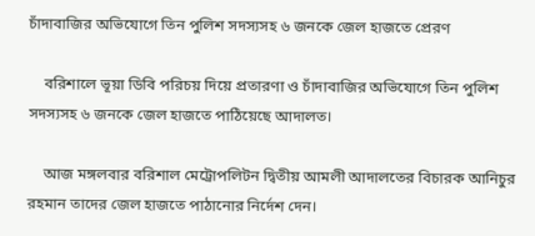চাঁদাবাজির অভিযোগে তিন পুলিশ সদস্যসহ ৬ জনকে জেল হাজতে প্রেরণ

    বরিশালে ভূয়া ডিবি পরিচয় দিয়ে প্রতারণা ও চাঁদাবাজির অভিযোগে তিন পুলিশ সদস্যসহ ৬ জনকে জেল হাজতে পাঠিয়েছে আদালত।

    আজ মঙ্গলবার বরিশাল মেট্রোপলিটন দ্বিতীয় আমলী আদালতের বিচারক আনিচুর রহমান তাদের জেল হাজতে পাঠানোর নির্দেশ দেন।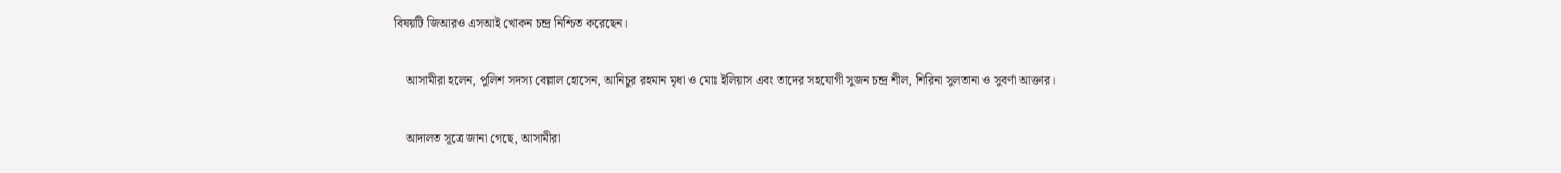বিষয়টি জিআরও এসআই খোকন চন্দ্র নিশ্চিত করেছেন।

    আসামীরা হলেন, পুলিশ সদস্য বেল্লাল হোসেন, আনিচুর রহমান মৃধা ও মোঃ ইলিয়াস এবং তাদের সহযোগী সুজন চন্দ্র শীল, শিরিনা সুলতানা ও সুবর্ণা আক্তার।

    আদালত সূত্রে জানা গেছে, আসামীরা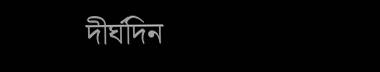দীর্ঘদিন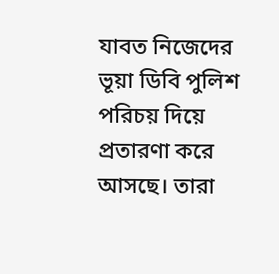যাবত নিজেদের ভূয়া ডিবি পুলিশ পরিচয় দিয়ে প্রতারণা করে আসছে। তারা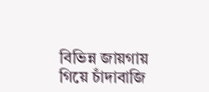বিভিন্ন জায়গায় গিয়ে চাঁদাবাজি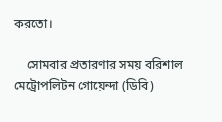করতো।

    সোমবার প্রতারণার সময় বরিশাল মেট্রোপলিটন গোয়েন্দা (ডিবি)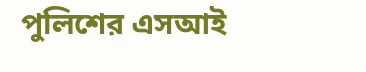পুলিশের এসআই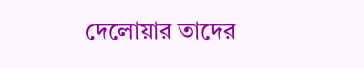দেলোয়ার তাদের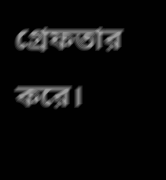গ্রেফতার করে।